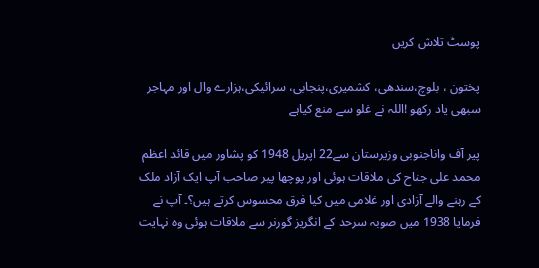پوسٹ تلاش کریں

پختون ، بلوچ،سندھی، کشمیری،پنجابی، سرائیکی،ہزارے وال اور مہاجر سبھی یاد رکھو !اللہ نے غلو سے منع کیاہے

پیر آف واناجنوبی وزیرستان سے22 اپریل 1948 کو پشاور میں قائد اعظم محمد علی جناح کی ملاقات ہوئی اور پوچھا پیر صاحب آپ ایک آزاد ملک کے رہنے والے آزادی اور غلامی میں کیا فرق محسوس کرتے ہیں؟۔ آپ نے فرمایا 1938 میں صوبہ سرحد کے انگریز گورنر سے ملاقات ہوئی وہ نہایت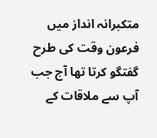متکبرانہ انداز میں فرعون وقت کی طرح گفتگو کرتا تھا آج جب آپ سے ملاقات کے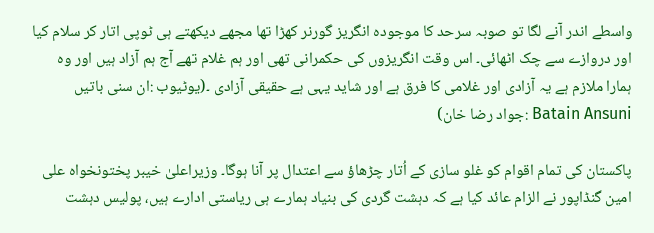واسطے اندر آنے لگا تو صوبہ سرحد کا موجودہ انگریز گورنر کھڑا تھا مجھے دیکھتے ہی ٹوپی اتار کر سلام کیا اور دروازے سے چک اٹھائی۔ اس وقت انگریزوں کی حکمرانی تھی اور ہم غلام تھے آج ہم آزاد ہیں اور وہ ہمارا ملازم ہے یہ آزادی اور غلامی کا فرق ہے اور شاید یہی ہے حقیقی آزادی ۔(یوٹیوب :ان سنی باتیں Batain Ansuni :جواد رضا خان)

پاکستان کی تمام اقوام کو غلو سازی کے اُتار چڑھاؤ سے اعتدال پر آنا ہوگا۔ وزیراعلیٰ خیبر پختونخواہ علی امین گنڈاپور نے الزام عائد کیا ہے کہ دہشت گردی کی بنیاد ہمارے ہی ریاستی ادارے ہیں، پولیس دہشت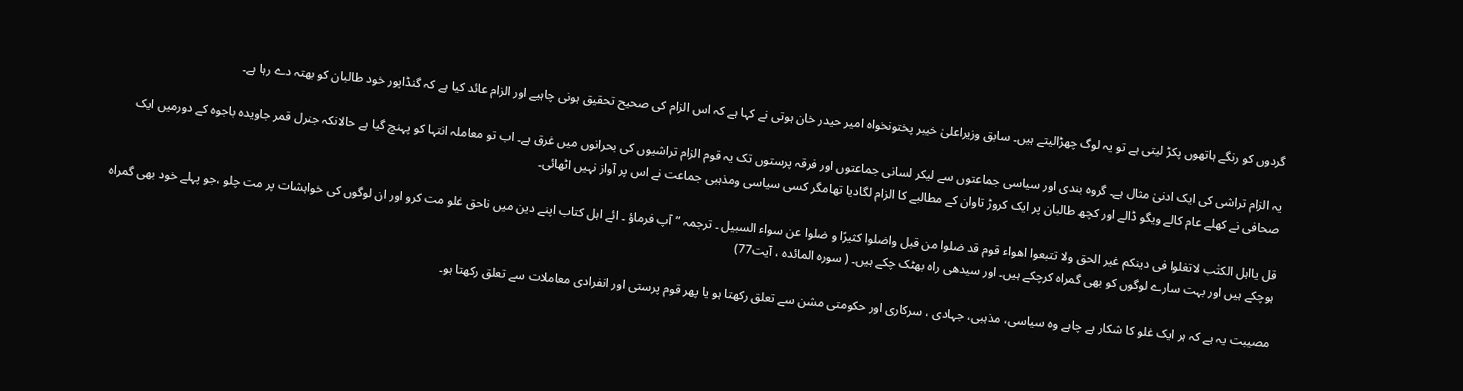گردوں کو رنگے ہاتھوں پکڑ لیتی ہے تو یہ لوگ چھڑالیتے ہیں۔ سابق وزیراعلیٰ خیبر پختونخواہ امیر حیدر خان ہوتی نے کہا ہے کہ اس الزام کی صحیح تحقیق ہونی چاہیے اور الزام عائد کیا ہے کہ گنڈاپور خود طالبان کو بھتہ دے رہا ہے۔

یہ الزام تراشی کی ایک ادنیٰ مثال ہے۔ گروہ بندی اور سیاسی جماعتوں سے لیکر لسانی جماعتوں اور فرقہ پرستوں تک یہ قوم الزام تراشیوں کی بحرانوں میں غرق ہے۔ اب تو معاملہ انتہا کو پہنچ گیا ہے حالانکہ جنرل قمر جاویدہ باجوہ کے دورمیں ایک صحافی نے کھلے عام کالے ویگو ڈالے اور کچھ طالبان پر ایک کروڑ تاوان کے مطالبے کا الزام لگادیا تھامگر کسی سیاسی ومذہبی جماعت نے اس پر آواز نہیں اٹھائی۔

قل یااہل الکتٰب لاتغلوا فی دینکم غیر الحق ولا تتبعوا اھواء قوم قد ضلوا من قبل واضلوا کثیرًا و ضلوا عن سواء السبیل ۔ ترجمہ ” آپ فرماؤ ۔ ائے اہل کتاب اپنے دین میں ناحق غلو مت کرو اور ان لوگوں کی خواہشات پر مت چلو ،جو پہلے خود بھی گمراہ ہوچکے ہیں اور بہت سارے لوگوں کو بھی گمراہ کرچکے ہیں۔ اور سیدھی راہ بھٹک چکے ہیں۔ ( سورہ المائدہ ، آیت77)

مصیبت یہ ہے کہ ہر ایک غلو کا شکار ہے چاہے وہ سیاسی، مذہبی، جہادی ، سرکاری اور حکومتی مشن سے تعلق رکھتا ہو یا پھر قوم پرستی اور انفرادی معاملات سے تعلق رکھتا ہو۔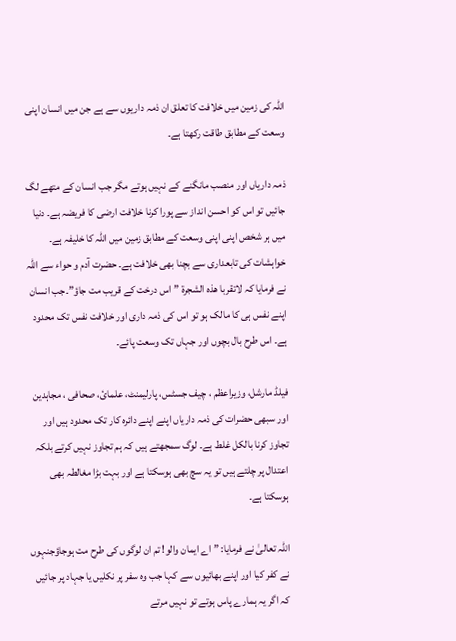اللہ کی زمین میں خلافت کا تعلق ان ذمہ داریوں سے ہے جن میں انسان اپنی وسعت کے مطابق طاقت رکھتا ہے۔

ذمہ داریاں اور منصب مانگنے کے نہیں ہوتے مگر جب انسان کے متھے لگ جائیں تو اس کو احسن انداز سے پورا کرنا خلافت ارضی کا فریضہ ہے۔ دنیا میں ہر شخص اپنی اپنی وسعت کے مطابق زمین میں اللہ کا خلیفہ ہے۔ خواہشات کی تابعداری سے بچنا بھی خلافت ہے۔ حضرت آدم و حواء سے اللہ نے فرمایا کہ لاتقربا ھذہ الشجرة ”اس درخت کے قریب مت جاؤ”۔جب انسان اپنے نفس ہی کا مالک ہو تو اس کی ذمہ داری اور خلافت نفس تک محدود ہے۔ اس طرح بال بچوں اور جہاں تک وسعت پائے۔

فیلڈ مارشل، وزیراعظم ، چیف جسٹس، پارلیمنٹ، علمائ، صحافی ، مجاہدین اور سبھی حضرات کی ذمہ داریاں اپنے اپنے دائرہ کار تک محدود ہیں اور تجاوز کرنا بالکل غلط ہے۔ لوگ سمجھتے ہیں کہ ہم تجاوز نہیں کرتے بلکہ اعتدال پر چلتے ہیں تو یہ سچ بھی ہوسکتا ہے اور بہت بڑا مغالطہ بھی ہوسکتا ہے۔

اللہ تعالیٰ نے فرمایا: ” اے ایمان والو! تم ان لوگوں کی طرح مت ہوجاؤجنہوں نے کفر کیا اور اپنے بھائیوں سے کہا جب وہ سفر پر نکلیں یا جہاد پر جائیں کہ اگر یہ ہمارے پاس ہوتے تو نہیں مرتے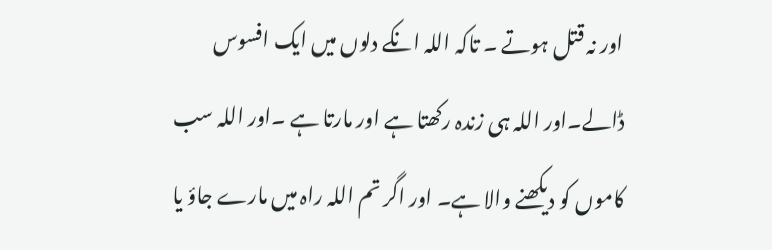اور نہ قتل ہوتے ۔ تاکہ اللہ انکے دلوں میں ایک افسوس ڈالے۔اور اللہ ہی زندہ رکھتا ہے اور مارتا ہے ۔اور اللہ سب کاموں کو دیکھنے والا ہے۔ اور اگر تم اللہ راہ میں مارے جاؤ یا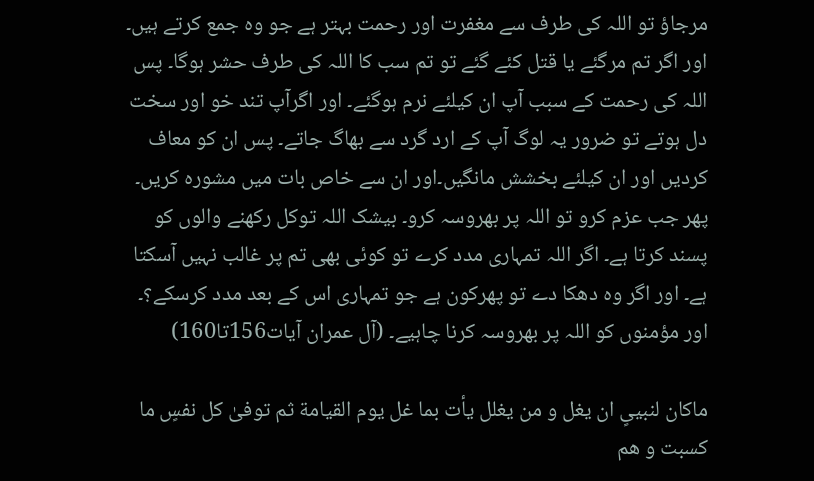مرجاؤ تو اللہ کی طرف سے مغفرت اور رحمت بہتر ہے جو وہ جمع کرتے ہیں۔ اور اگر تم مرگئے یا قتل کئے گئے تو تم سب کا اللہ کی طرف حشر ہوگا۔ پس اللہ کی رحمت کے سبب آپ ان کیلئے نرم ہوگئے۔ اور اگرآپ تند خو اور سخت دل ہوتے تو ضرور یہ لوگ آپ کے ارد گرد سے بھاگ جاتے۔ پس ان کو معاف کردیں اور ان کیلئے بخشش مانگیں۔اور ان سے خاص بات میں مشورہ کریں۔ پھر جب عزم کرو تو اللہ پر بھروسہ کرو۔ بیشک اللہ توکل رکھنے والوں کو پسند کرتا ہے۔ اگر اللہ تمہاری مدد کرے تو کوئی بھی تم پر غالب نہیں آسکتا ہے۔ اور اگر وہ دھکا دے تو پھرکون ہے جو تمہاری اس کے بعد مدد کرسکے؟۔ اور مؤمنوں کو اللہ پر بھروسہ کرنا چاہیے۔ (آل عمران آیات156تا160)

ماکان لنبییٍ ان یغل و من یغلل یأت بما غل یوم القیامة ثم توفیٰ کل نفسٍ ما کسبت و ھم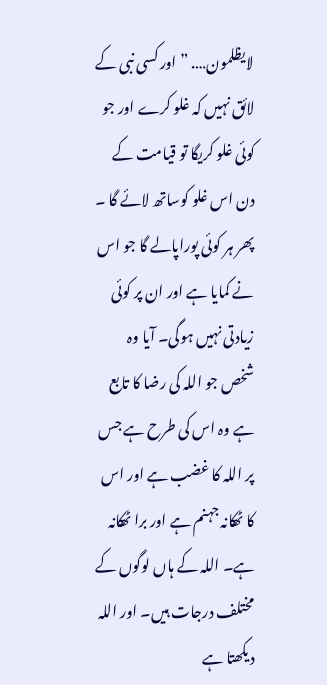لایظلمون…. ”اور کسی نبی کے لائق نہیں کہ غلو کرے اور جو کوئی غلو کریگا تو قیامت کے دن اس غلو کوساتھ لائے گا ۔ پھر ہر کوئی پوراپالے گا جو اس نے کمایا ہے اور ان پر کوئی زیادتی نہیں ہوگی۔ آیا وہ شخص جو اللہ کی رضا کا تابع ہے وہ اس کی طرح ہے جس پر اللہ کا غضب ہے اور اس کا ٹھکانہ جہنم ہے اور برا ٹھکانہ ہے۔ اللہ کے ہاں لوگوں کے مختلف درجات ہیں۔ اور اللہ دیکھتا ہے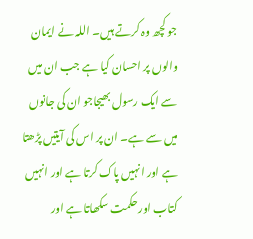جو کچھ وہ کرتے ہیں۔ اللہ نے ایمان والوں پر احسان کیا ہے جب ان میں سے ایک رسول بھیجاجو ان کی جانوں میں سے ہے۔ ان پر اس کی آیتیں پڑھتا ہے اور انہیں پاک کرتا ہے اور انہیں کتاب اور حکمت سکھاتا ہے اور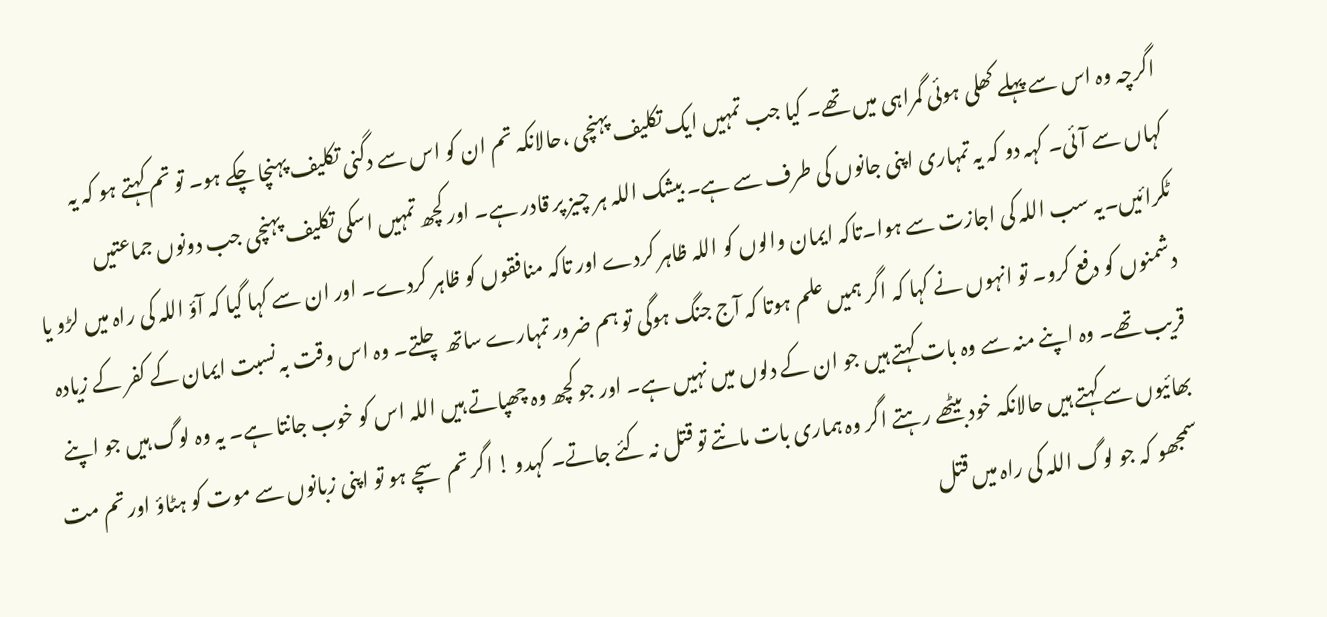اگرچہ وہ اس سے پہلے کھلی ہوئی گمراہی میں تھے۔ کیا جب تمہیں ایک تکلیف پہنچی ،حالانکہ تم ان کو اس سے دگنی تکلیف پہنچا چکے ہو۔ تو تم کہتے ہو کہ یہ کہاں سے آئی۔ کہہ دو کہ یہ تمہاری اپنی جانوں کی طرف سے ہے۔ بیشک اللہ ہر چیز پر قادر ہے۔ اور کچھ تمہیں اسکی تکلیف پہنچی جب دونوں جماعتیں ٹکرائیں۔یہ سب اللہ کی اجازت سے ہوا۔تاکہ ایمان والوں کو اللہ ظاہر کردے اور تاکہ منافقوں کو ظاہر کردے۔ اور ان سے کہا گیا کہ آؤ اللہ کی راہ میں لڑو یا دشمنوں کو دفع کرو۔ تو انہوں نے کہا کہ اگر ہمیں علم ہوتا کہ آج جنگ ہوگی تو ہم ضرور تمہارے ساتھ چلتے۔ وہ اس وقت بہ نسبت ایمان کے کفر کے زیادہ قریب تھے۔ وہ اپنے منہ سے وہ بات کہتے ہیں جو ان کے دلوں میں نہیں ہے۔ اور جو کچھ وہ چھپاتے ہیں اللہ اس کو خوب جانتا ہے۔ یہ وہ لوگ ہیں جو اپنے بھائیوں سے کہتے ہیں حالانکہ خود بیٹھے رہتے اگر وہ ہماری بات مانتے تو قتل نہ کئے جاتے۔ کہدو ! اگر تم سچے ہو تو اپنی زبانوں سے موت کو ہٹاؤ اور تم مت سمجھو کہ جو لوگ اللہ کی راہ میں قتل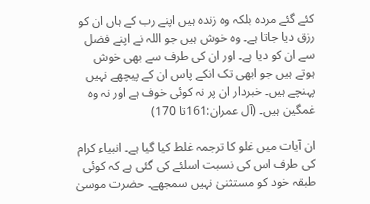کئے گئے مردہ بلکہ وہ زندہ ہیں اپنے رب کے ہاں ان کو رزق دیا جاتا ہے۔ وہ خوش ہیں جو اللہ نے اپنے فضل سے ان کو دیا ہے۔ اور ان کی طرف سے بھی خوش ہوتے ہیں جو ابھی تک انکے پاس ان کے پیچھے نہیں پہنچے ہیں۔ خبردار ان پر نہ کوئی خوف ہے اور نہ وہ غمگین ہیں۔ (آل عمران:161تا 170)

ان آیات میں غلو کا ترجمہ غلط کیا گیا ہے۔ انبیاء کرام کی طرف اس کی نسبت اسلئے کی گئی ہے کہ کوئی طبقہ خود کو مستثنیٰ نہیں سمجھے۔ حضرت موسیٰ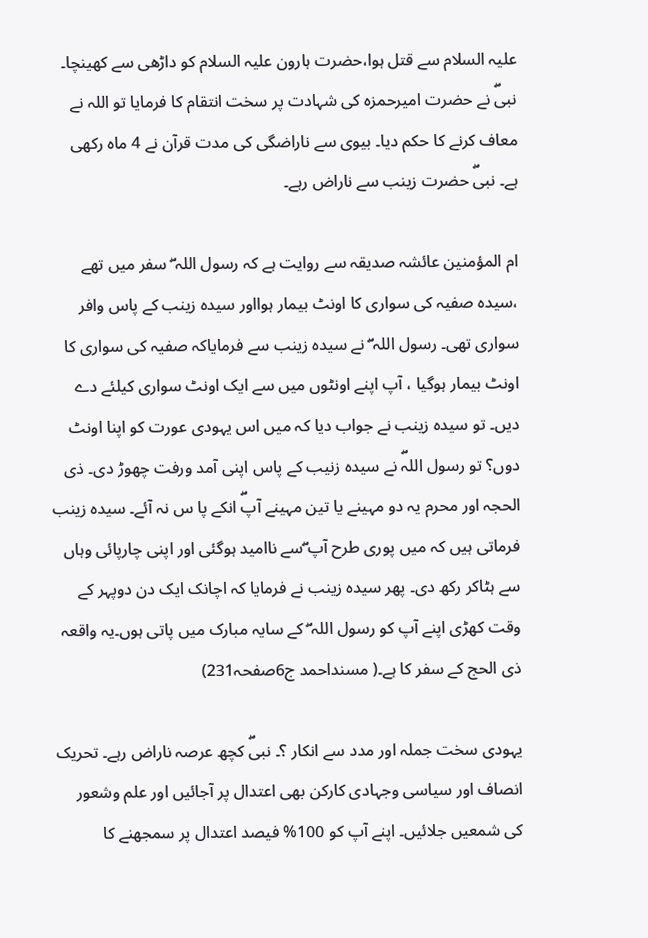علیہ السلام سے قتل ہوا،حضرت ہارون علیہ السلام کو داڑھی سے کھینچا۔ نبیۖ نے حضرت امیرحمزہ کی شہادت پر سخت انتقام کا فرمایا تو اللہ نے معاف کرنے کا حکم دیا۔ بیوی سے ناراضگی کی مدت قرآن نے 4 ماہ رکھی ہے۔ نبیۖ حضرت زینب سے ناراض رہے۔

ام المؤمنین عائشہ صدیقہ سے روایت ہے کہ رسول اللہ ۖ سفر میں تھے ،سیدہ صفیہ کی سواری کا اونٹ بیمار ہوااور سیدہ زینب کے پاس وافر سواری تھی۔ رسول اللہ ۖ نے سیدہ زینب سے فرمایاکہ صفیہ کی سواری کا اونٹ بیمار ہوگیا ، آپ اپنے اونٹوں میں سے ایک اونٹ سواری کیلئے دے دیں۔ تو سیدہ زینب نے جواب دیا کہ میں اس یہودی عورت کو اپنا اونٹ دوں؟ تو رسول اللہۖ نے سیدہ زنیب کے پاس اپنی آمد ورفت چھوڑ دی۔ ذی الحجہ اور محرم یہ دو مہینے یا تین مہینے آپۖ انکے پا س نہ آئے۔ سیدہ زینب فرماتی ہیں کہ میں پوری طرح آپ ۖسے ناامید ہوگئی اور اپنی چارپائی وہاں سے ہٹاکر رکھ دی۔ پھر سیدہ زینب نے فرمایا کہ اچانک ایک دن دوپہر کے وقت کھڑی اپنے آپ کو رسول اللہ ۖ کے سایہ مبارک میں پاتی ہوں۔یہ واقعہ ذی الحج کے سفر کا ہے۔( مسنداحمد ج6صفحہ231)

یہودی سخت جملہ اور مدد سے انکار ؟۔ نبیۖ کچھ عرصہ ناراض رہے۔ تحریک انصاف اور سیاسی وجہادی کارکن بھی اعتدال پر آجائیں اور علم وشعور کی شمعیں جلائیں۔ اپنے آپ کو 100% فیصد اعتدال پر سمجھنے کا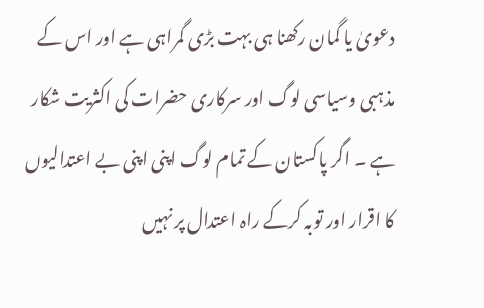دعویٰ یا گمان رکھنا ہی بہت بڑی گمراہی ہے اور اس کے مذہبی وسیاسی لوگ اور سرکاری حضرات کی اکثریت شکار ہے ۔ اگر پاکستان کے تمام لوگ اپنی اپنی بے اعتدالیوں کا اقرار اور توبہ کرکے راہ اعتدال پر نہیں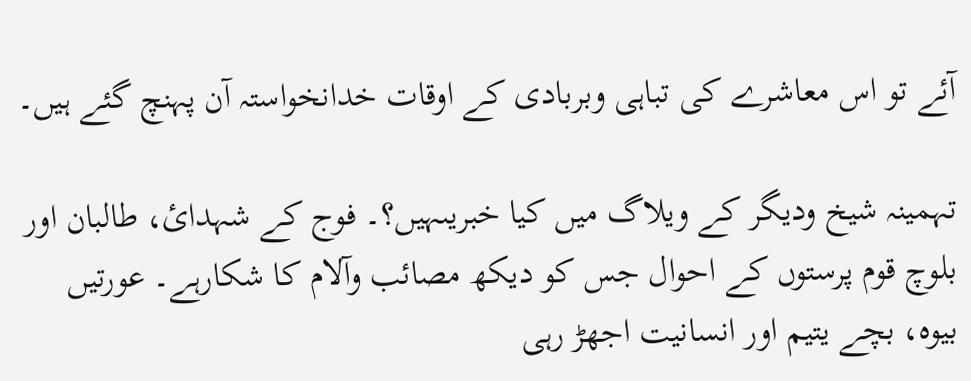آئے تو اس معاشرے کی تباہی وبربادی کے اوقات خدانخواستہ آن پہنچ گئے ہیں۔

تہمینہ شیخ ودیگر کے ویلاگ میں کیا خبریںہیں؟۔ فوج کے شہدائ، طالبان اور بلوچ قوم پرستوں کے احوال جس کو دیکھ مصائب وآلام کا شکارہے۔ عورتیں بیوہ، بچے یتیم اور انسانیت اجھڑ رہی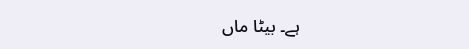ہے۔ بیٹا ماں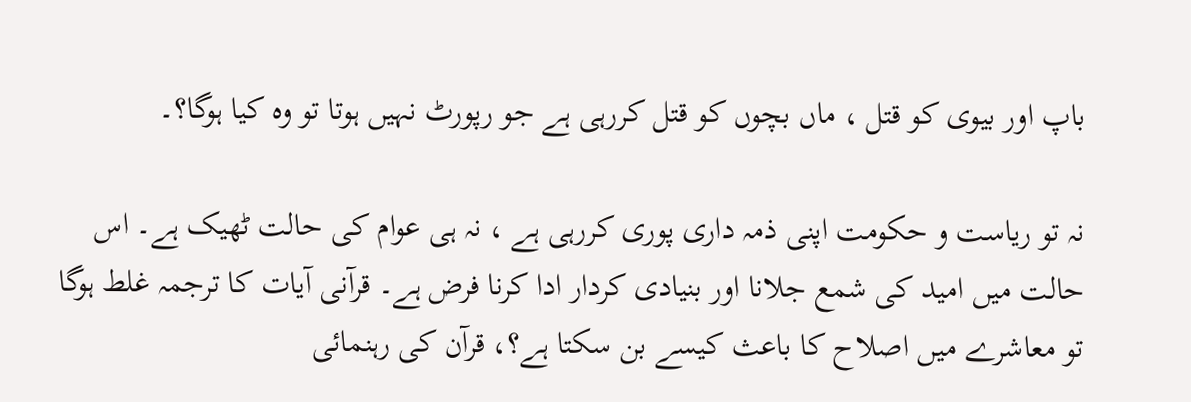باپ اور بیوی کو قتل ، ماں بچوں کو قتل کررہی ہے جو رپورٹ نہیں ہوتا تو وہ کیا ہوگا؟۔

نہ تو ریاست و حکومت اپنی ذمہ داری پوری کررہی ہے ، نہ ہی عوام کی حالت ٹھیک ہے۔ اس حالت میں امید کی شمع جلانا اور بنیادی کردار ادا کرنا فرض ہے۔ قرآنی آیات کا ترجمہ غلط ہوگا تو معاشرے میں اصلاح کا باعث کیسے بن سکتا ہے؟، قرآن کی رہنمائی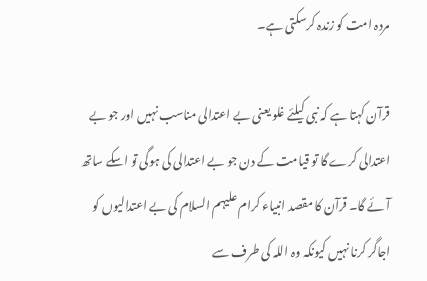مردہ امت کو زندہ کرسکتی ہے۔

قرآن کہتا ہے کہ نبی کیلئے غلو یعنی بے اعتدالی مناسب نہیں اور جو بے اعتدالی کرے گا تو قیامت کے دن جو بے اعتدالی کی ہوگی تو اسکے ساتھ آئے گا۔ قرآن کا مقصد انبیاء کرام علیہم السلام کی بے اعتدالیوں کو اجاگر کرنا نہیں کیونکہ وہ اللہ کی طرف سے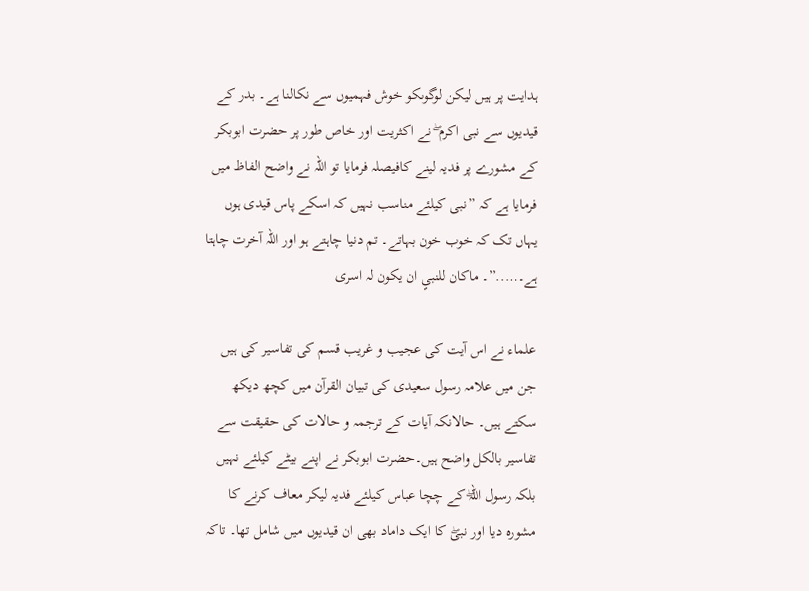ہدایت پر ہیں لیکن لوگوںکو خوش فہمیوں سے نکالنا ہے۔ بدر کے قیدیوں سے نبی اکرم ۖ نے اکثریت اور خاص طور پر حضرت ابوبکر کے مشورے پر فدیہ لینے کافیصلہ فرمایا تو اللہ نے واضح الفاظ میں فرمایا ہے کہ ”نبی کیلئے مناسب نہیں کہ اسکے پاس قیدی ہوں یہاں تک کہ خوب خون بہاتے۔ تم دنیا چاہتے ہو اور اللہ آخرت چاہتا ہے۔…..”۔ ماکان للنبیٍ ان یکون لہ اسری

علماء نے اس آیت کی عجیب و غریب قسم کی تفاسیر کی ہیں جن میں علامہ رسول سعیدی کی تبیان القرآن میں کچھ دیکھ سکتے ہیں۔ حالانکہ آیات کے ترجمہ و حالات کی حقیقت سے تفاسیر بالکل واضح ہیں۔حضرت ابوبکر نے اپنے بیٹے کیلئے نہیں بلکہ رسول اللہۖ کے چچا عباس کیلئے فدیہ لیکر معاف کرنے کا مشورہ دیا اور نبیۖ کا ایک داماد بھی ان قیدیوں میں شامل تھا۔ تاکہ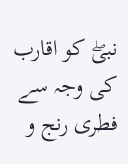نبیۖ کو اقارب کی وجہ سے فطری رنج و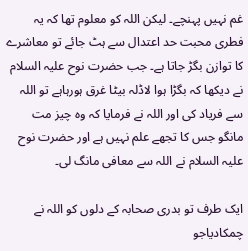غم نہیں پہنچے۔ لیکن اللہ کو معلوم تھا کہ یہ فطری محبت حد اعتدال سے ہٹ جائے تو معاشرے کا توازن بگڑ جاتا ہے۔ جب حضرت نوح علیہ السلام نے دیکھا کہ بگڑا ہوا لاڈلہ بیٹا غرق ہورہاہے تو اللہ سے فریاد کی اور اللہ نے فرمایا کہ وہ چیز مت مانگو جس کا تجھے علم نہیں ہے اور حضرت نوح علیہ السلام نے اللہ سے معافی مانگ لی۔

ایک طرف تو بدری صحابہ کے دلوں کو اللہ نے چمکادیاجو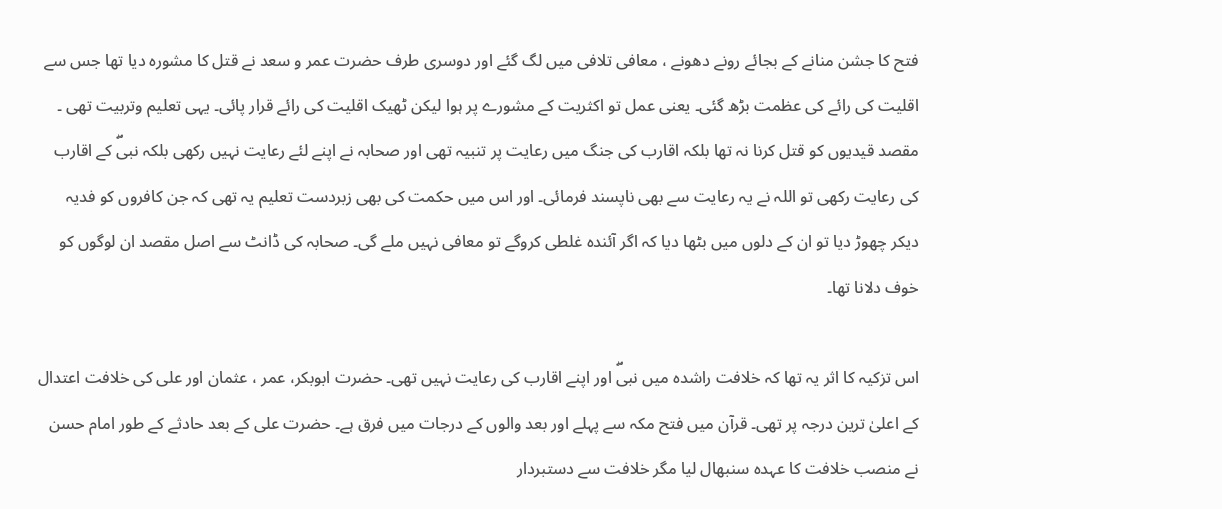فتح کا جشن منانے کے بجائے رونے دھونے ، معافی تلافی میں لگ گئے اور دوسری طرف حضرت عمر و سعد نے قتل کا مشورہ دیا تھا جس سے اقلیت کی رائے کی عظمت بڑھ گئی۔ یعنی عمل تو اکثریت کے مشورے پر ہوا لیکن ٹھیک اقلیت کی رائے قرار پائی۔ یہی تعلیم وتربیت تھی ۔ مقصد قیدیوں کو قتل کرنا نہ تھا بلکہ اقارب کی جنگ میں رعایت پر تنبیہ تھی اور صحابہ نے اپنے لئے رعایت نہیں رکھی بلکہ نبیۖ کے اقارب کی رعایت رکھی تو اللہ نے یہ رعایت سے بھی ناپسند فرمائی۔ اور اس میں حکمت کی بھی زبردست تعلیم یہ تھی کہ جن کافروں کو فدیہ دیکر چھوڑ دیا تو ان کے دلوں میں بٹھا دیا کہ اگر آئندہ غلطی کروگے تو معافی نہیں ملے گی۔ صحابہ کی ڈانٹ سے اصل مقصد ان لوگوں کو خوف دلانا تھا۔

اس تزکیہ کا اثر یہ تھا کہ خلافت راشدہ میں نبیۖ اور اپنے اقارب کی رعایت نہیں تھی۔ حضرت ابوبکر، عمر ، عثمان اور علی کی خلافت اعتدال کے اعلیٰ ترین درجہ پر تھی۔ قرآن میں فتح مکہ سے پہلے اور بعد والوں کے درجات میں فرق ہے۔ حضرت علی کے بعد حادثے کے طور امام حسن نے منصب خلافت کا عہدہ سنبھال لیا مگر خلافت سے دستبردار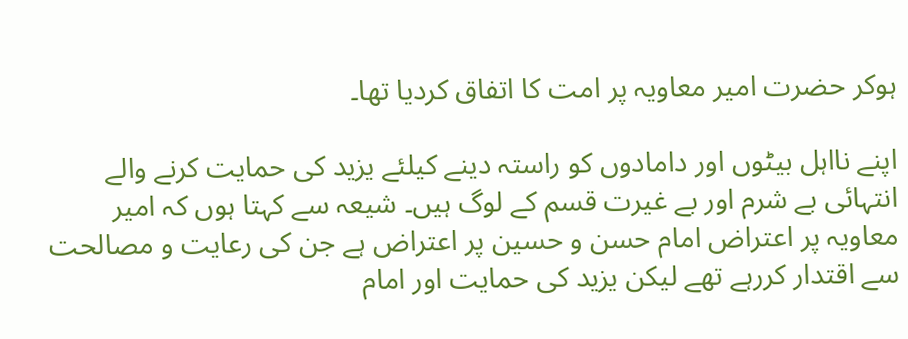ہوکر حضرت امیر معاویہ پر امت کا اتفاق کردیا تھا۔

اپنے نااہل بیٹوں اور دامادوں کو راستہ دینے کیلئے یزید کی حمایت کرنے والے انتہائی بے شرم اور بے غیرت قسم کے لوگ ہیں۔ شیعہ سے کہتا ہوں کہ امیر معاویہ پر اعتراض امام حسن و حسین پر اعتراض ہے جن کی رعایت و مصالحت سے اقتدار کررہے تھے لیکن یزید کی حمایت اور امام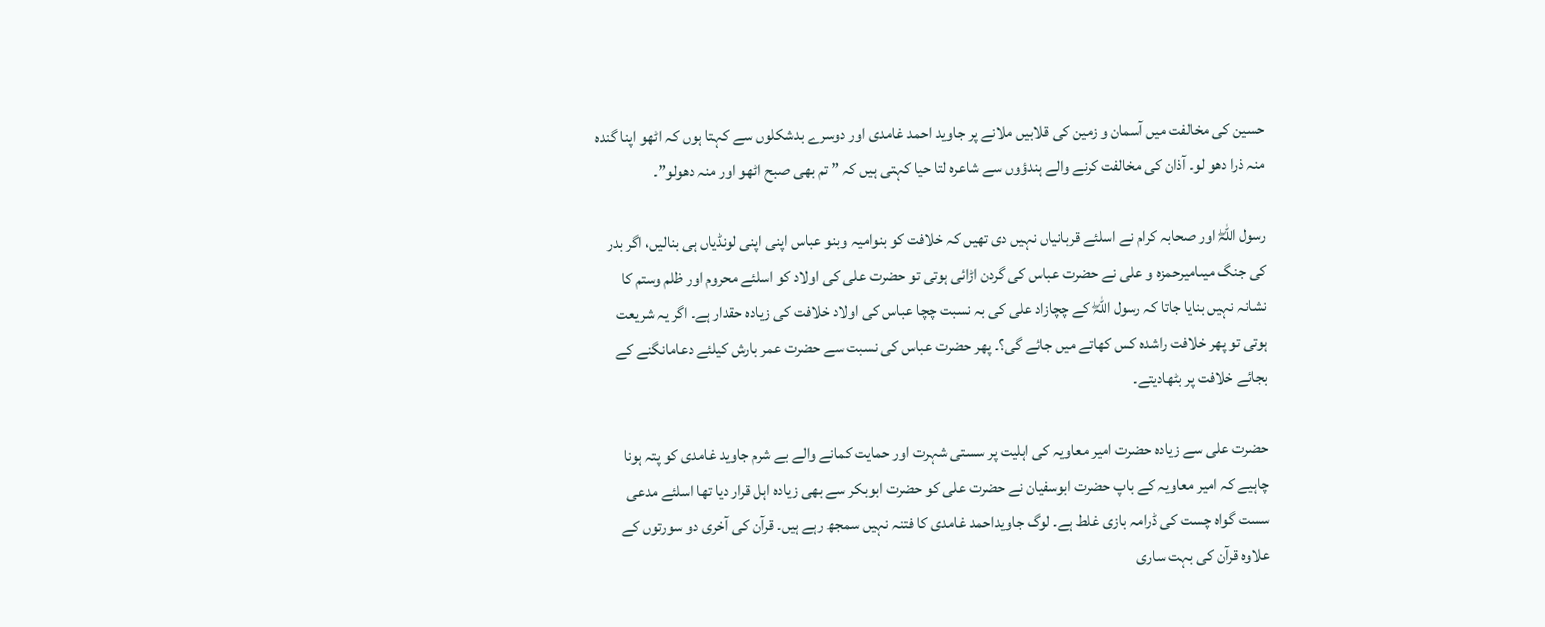حسین کی مخالفت میں آسمان و زمین کی قلابیں ملانے پر جاوید احمد غامدی اور دوسرے بدشکلوں سے کہتا ہوں کہ اٹھو اپنا گندہ منہ ذرا دھو لو۔ آذان کی مخالفت کرنے والے ہندؤوں سے شاعرہ لتا حیا کہتی ہیں کہ ” تم بھی صبح اٹھو اور منہ دھولو”۔

رسول اللہۖ اور صحابہ کرام نے اسلئے قربانیاں نہیں دی تھیں کہ خلافت کو بنوامیہ وبنو عباس اپنی اپنی لونڈیاں ہی بنالیں، اگر بدر کی جنگ میںامیرحمزہ و علی نے حضرت عباس کی گردن اڑائی ہوتی تو حضرت علی کی اولاد کو اسلئے محروم اور ظلم وستم کا نشانہ نہیں بنایا جاتا کہ رسول اللہۖ کے چچازاد علی کی بہ نسبت چچا عباس کی اولاد خلافت کی زیادہ حقدار ہے۔ اگر یہ شریعت ہوتی تو پھر خلافت راشدہ کس کھاتے میں جائے گی؟۔ پھر حضرت عباس کی نسبت سے حضرت عمر بارش کیلئے دعامانگنے کے بجائے خلافت پر بٹھادیتے۔

حضرت علی سے زیادہ حضرت امیر معاویہ کی اہلیت پر سستی شہرت اور حمایت کمانے والے بے شرم جاوید غامدی کو پتہ ہونا چاہیے کہ امیر معاویہ کے باپ حضرت ابوسفیان نے حضرت علی کو حضرت ابوبکر سے بھی زیادہ اہل قرار دیا تھا اسلئے مدعی سست گواہ چست کی ڈرامہ بازی غلط ہے۔ لوگ جاویداحمد غامدی کا فتنہ نہیں سمجھ رہے ہیں۔ قرآن کی آخری دو سورتوں کے علاوہ قرآن کی بہت ساری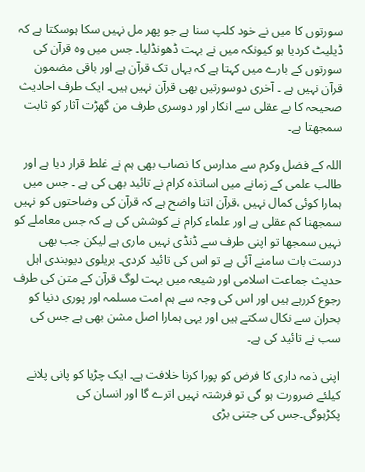سورتوں کا میں نے خود کلپ سنا ہے جو پھر مل نہیں سکا ہوسکتا ہے کہ ڈیلیٹ کردیا ہو کیونکہ میں نے بہت ڈھونڈلیا۔ جس میں وہ قرآن کی سورتوں کے بارے میں کہتا ہے کہ یہاں تک قرآن ہے اور باقی مضمون قرآن نہیں ہے ۔ آخری دوسورتیں بھی قرآن نہیں ہیں۔ ایک طرف احادیث صحیحہ کا بے عقلی سے انکار اور دوسری طرف من گھڑت آثار کو ثابت سمجھتا ہے۔

اللہ کے فضل وکرم سے مدارس کا نصاب بھی ہم نے غلط قرار دیا ہے اور طالب علمی کے زمانے میں اساتذہ کرام نے تائید بھی کی ہے ۔ جس میں ہمارا کوئی کمال نہیں ،قرآن اتنا واضح ہے کہ قرآن کی وضاحتوں کو نہیں سمجھنا کم عقلی ہے اور علماء کرام نے کوشش کی ہے کہ جس معاملے کو نہیں سمجھا تو اپنی طرف سے ڈنڈی نہیں ماری ہے لیکن جب بھی درست بات سامنے آئی ہے تو اس کی تائید کردی۔ بریلوی دیوبندی اہل حدیث جماعت اسلامی اور شیعہ میں بہت لوگ قرآن کے متن کی طرف رجوع کررہے ہیں اور اس کی وجہ سے ہم امت مسلمہ اور پوری دنیا کو بحران سے نکال سکتے ہیں اور یہی ہمارا اصل مشن بھی ہے جس کی سب نے تائید کی ہے۔

اپنی ذمہ داری کا فرض کو پورا کرنا خلافت ہے۔ ایک چڑیا کو پانی پلانے کیلئے ضرورت ہو گی تو فرشتہ نہیں اترے گا اور انسان کی پکڑہوگی۔جس کی جتنی بڑی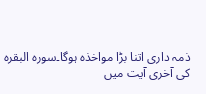ذمہ داری اتنا بڑا مواخذہ ہوگا۔سورہ البقرہ کی آخری آیت میں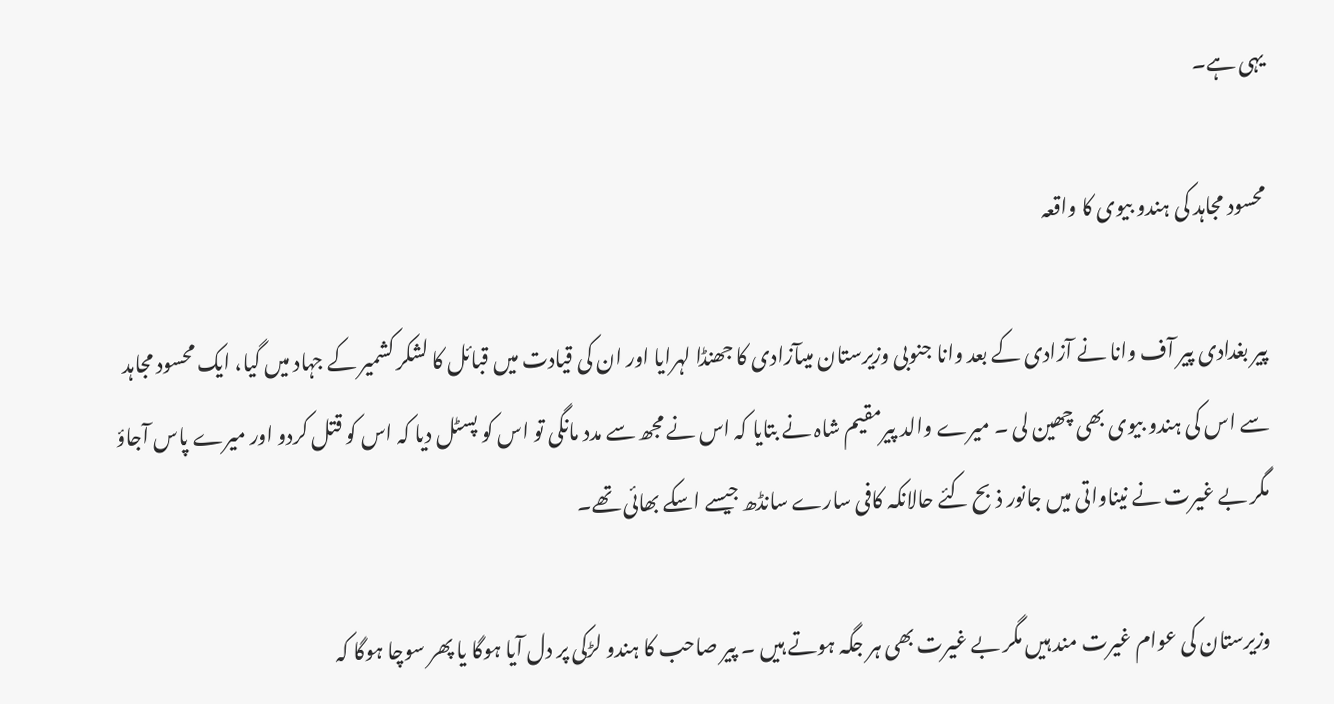یہی ہے۔

محسود مجاہد کی ہندو بیوی کا واقعہ

پیر بغدادی پیر آف وانا نے آزادی کے بعد وانا جنوبی وزیرستان میںآزادی کا جھنڈا لہرایا اور ان کی قیادت میں قبائل کا لشکر کشمیر کے جہاد میں گیا، ایک محسود مجاہد سے اس کی ہندو بیوی بھی چھین لی ۔ میرے والد پیرمقیم شاہ نے بتایا کہ اس نے مجھ سے مدد مانگی تو اس کو پسٹل دیا کہ اس کو قتل کردو اور میرے پاس آجاؤ مگر بے غیرت نے نیناواتی میں جانور ذبح کئے حالانکہ کافی سارے سانڈھ جیسے اسکے بھائی تھے۔

وزیرستان کی عوام غیرت مند ہیں مگر بے غیرت بھی ہر جگہ ہوتے ہیں ۔ پیر صاحب کا ہندو لڑکی پر دل آیا ہوگا یا پھر سوچا ہوگا کہ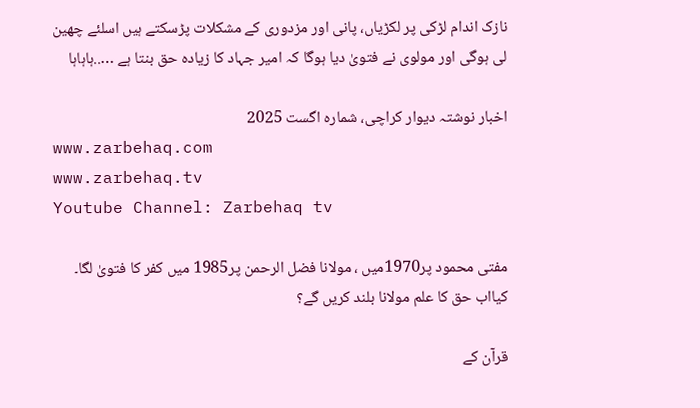نازک اندام لڑکی پر لکڑیاں، پانی اور مزدوری کے مشکلات پڑسکتے ہیں اسلئے چھین لی ہوگی اور مولوی نے فتویٰ دیا ہوگا کہ امیر جہاد کا زیادہ حق بنتا ہے …..ہاہاہا

اخبار نوشتہ دیوار کراچی، شمارہ اگست 2025
www.zarbehaq.com
www.zarbehaq.tv
Youtube Channel: Zarbehaq tv

مفتی محمود پر1970میں ، مولانا فضل الرحمن پر1985 میں کفر کا فتویٰ لگا۔ کیااب حق کا علم مولانا بلند کریں گے؟

قرآن کے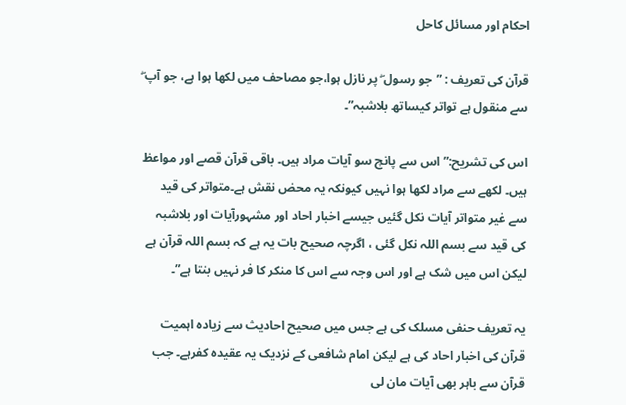احکام اور مسائل کاحل

قرآن کی تعریف : ”جو رسول ۖ پر نازل ہوا،جو مصاحف میں لکھا ہوا ہے، جو آپ ۖ سے منقول ہے تواتر کیساتھ بلاشبہ”۔

اس کی تشریح:” اس سے پانچ سو آیات مراد ہیں۔ باقی قرآن قصے اور مواعظ ہیں۔ لکھے سے مراد لکھا ہوا نہیں کیونکہ یہ محض نقش ہے۔متواتر کی قید سے غیر متواتر آیات نکل گئیں جیسے اخبار احاد اور مشہورآیات اور بلاشبہ کی قید سے بسم اللہ نکل گئی ، اگرچہ صحیح بات یہ ہے کہ بسم اللہ قرآن ہے لیکن اس میں شک ہے اور اس وجہ سے اس کا منکر کا فر نہیں بنتا ہے”۔

یہ تعریف حنفی مسلک کی ہے جس میں صحیح احادیث سے زیادہ اہمیت قرآن کی اخبار احاد کی ہے لیکن امام شافعی کے نزدیک یہ عقیدہ کفرہے۔ جب قرآن سے باہر بھی آیات مان لی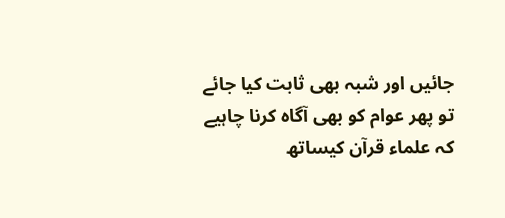جائیں اور شبہ بھی ثابت کیا جائے تو پھر عوام کو بھی آگاہ کرنا چاہیے کہ علماء قرآن کیساتھ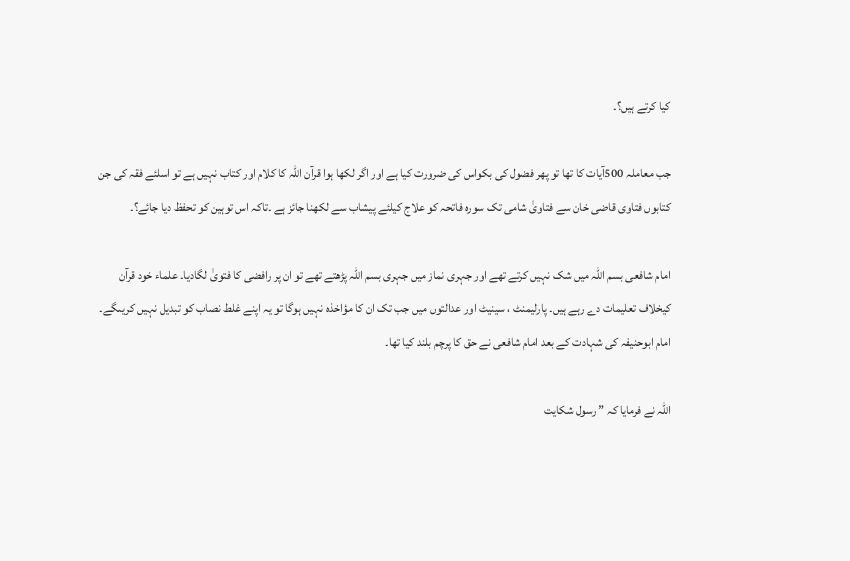کیا کرتے ہیں؟۔

جب معاملہ 500آیات کا تھا تو پھر فضول کی بکواس کی ضرورت کیا ہے اور اگر لکھا ہوا قرآن اللہ کا کلام اور کتاب نہیں ہے تو اسلئے فقہ کی جن کتابوں فتاوی قاضی خان سے فتاویٰ شامی تک سورہ فاتحہ کو علاج کیلئے پیشاب سے لکھنا جائز ہے ۔تاکہ اس توہین کو تحفظ دیا جائے؟۔

امام شافعی بسم اللہ میں شک نہیں کرتے تھے اور جہری نماز میں جہری بسم اللہ پڑھتے تھے تو ان پر رافضی کا فتویٰ لگادیا۔ علماء خود قرآن کیخلاف تعلیمات دے رہے ہیں۔ پارلیمنٹ ، سینیٹ اور عدالتوں میں جب تک ان کا مؤاخذہ نہیں ہوگا تو یہ اپنے غلط نصاب کو تبدیل نہیں کریںگے۔ امام ابوحنیفہ کی شہادت کے بعد امام شافعی نے حق کا پرچم بلند کیا تھا۔

اللہ نے فرمایا کہ ” رسول شکایت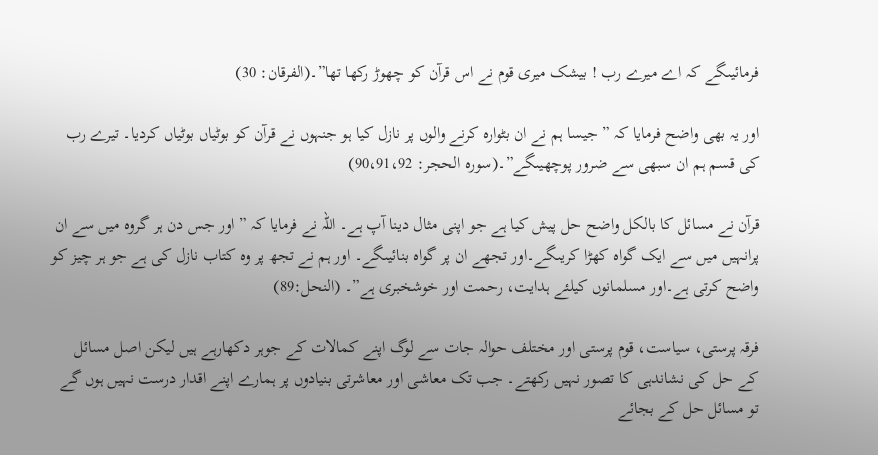فرمائیںگے کہ اے میرے رب ! بیشک میری قوم نے اس قرآن کو چھوڑ رکھا تھا”۔(الفرقان: 30)

اور یہ بھی واضح فرمایا کہ ” جیسا ہم نے ان بٹوارہ کرنے والوں پر نازل کیا ہو جنہوں نے قرآن کو بوٹیاں بوٹیاں کردیا۔ تیرے رب کی قسم ہم ان سبھی سے ضرور پوچھیںگے”۔(سورہ الحجر: 90،91،92)

قرآن نے مسائل کا بالکل واضح حل پیش کیا ہے جو اپنی مثال دینا آپ ہے۔ اللہ نے فرمایا کہ ” اور جس دن ہر گروہ میں سے ان پرانہیں میں سے ایک گواہ کھڑا کریںگے۔اور تجھے ان پر گواہ بنائیںگے۔ اور ہم نے تجھ پر وہ کتاب نازل کی ہے جو ہر چیز کو واضح کرتی ہے۔اور مسلمانوں کیلئے ہدایت، رحمت اور خوشخبری ہے”۔ (النحل:89)

فرقہ پرستی، سیاست، قوم پرستی اور مختلف حوالہ جات سے لوگ اپنے کمالات کے جوہر دکھارہے ہیں لیکن اصل مسائل کے حل کی نشاندہی کا تصور نہیں رکھتے۔ جب تک معاشی اور معاشرتی بنیادوں پر ہمارے اپنے اقدار درست نہیں ہوں گے تو مسائل حل کے بجائے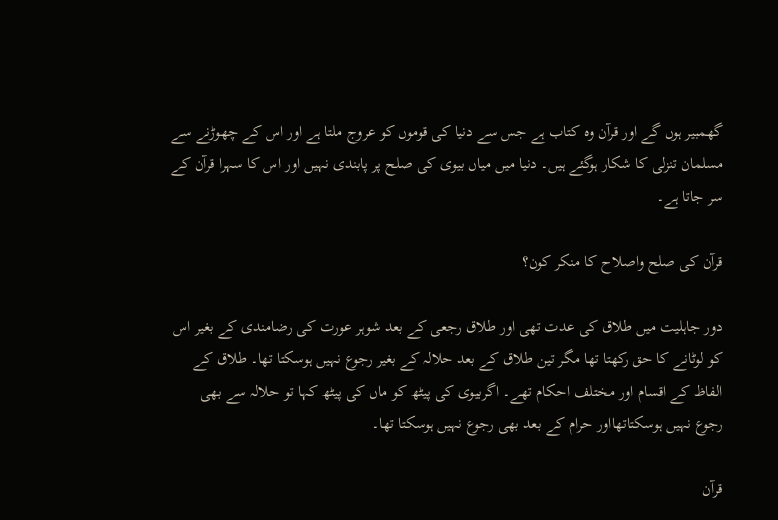گھمبیر ہوں گے اور قرآن وہ کتاب ہے جس سے دنیا کی قوموں کو عروج ملتا ہے اور اس کے چھوڑنے سے مسلمان تنزلی کا شکار ہوگئے ہیں۔ دنیا میں میاں بیوی کی صلح پر پابندی نہیں اور اس کا سہرا قرآن کے سر جاتا ہے۔

قرآن کی صلح واصلاح کا منکر کون؟

دور جاہلیت میں طلاق کی عدت تھی اور طلاق رجعی کے بعد شوہر عورت کی رضامندی کے بغیر اس کو لوٹانے کا حق رکھتا تھا مگر تین طلاق کے بعد حلالہ کے بغیر رجوع نہیں ہوسکتا تھا۔ طلاق کے الفاظ کے اقسام اور مختلف احکام تھے۔ اگربیوی کی پیٹھ کو ماں کی پیٹھ کہا تو حلالہ سے بھی رجوع نہیں ہوسکتاتھااور حرام کے بعد بھی رجوع نہیں ہوسکتا تھا۔

قرآن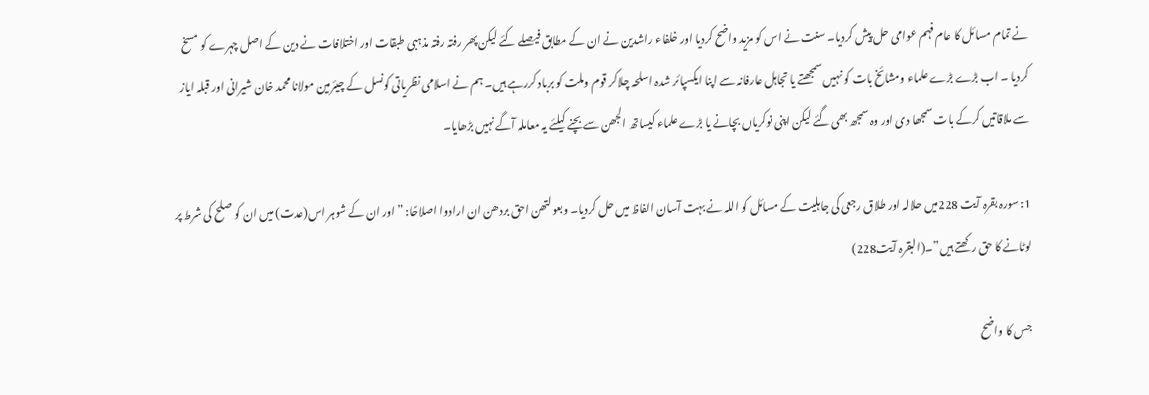نے تمام مسائل کا عام فہم عوامی حل پیش کردیا۔ سنت نے اس کو مزید واضح کردیا اور خلفاء راشدین نے ان کے مطابق فیصلے کئے لیکن پھر رفتہ رفتہ مذہبی طبقات اور اختلافات نے دین کے اصل چہرے کو مسخ کردیا ۔ اب بڑے بڑے علماء ومشائخ بات کو نہیں سمجھتے یا تجاہل عارفانہ سے اپنا ایکسپائر شدہ اسلحہ چلاکر قوم وملت کو برباد کررہے ہیں۔ ہم نے اسلامی نظریاتی کونسل کے چیئرمین مولانا محمد خان شیرانی اور قبلہ ایاز سے ملاقاتیں کرکے بات سمجھا دی اور وہ سمجھ بھی گئے لیکن اپنی نوکریاں بچانے یا بڑے علماء کیساتھ الجھن سے بچنے کیلئے یہ معاملہ آگے نہیں بڑھایا۔

1: سورہ بقرہ آیت 228میں حلالہ اور طلاق رجعی کی جاہلیت کے مسائل کو اللہ نے بہت آسان الفاظ میں حل کردیا۔ وبعولتھن احق بردھن ان ارادوا اصلاحًا: ”اور ان کے شوہر اس(عدت) میں ان کو صلح کی شرط پر لوٹانے کا حق رکھتے ہیں”۔(البقرہ آیت228)

جس کا واضح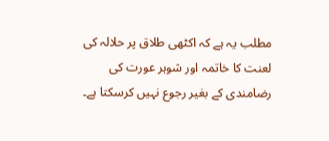مطلب یہ ہے کہ اکٹھی طلاق پر حلالہ کی لعنت کا خاتمہ اور شوہر عورت کی رضامندی کے بغیر رجوع نہیں کرسکتا ہے۔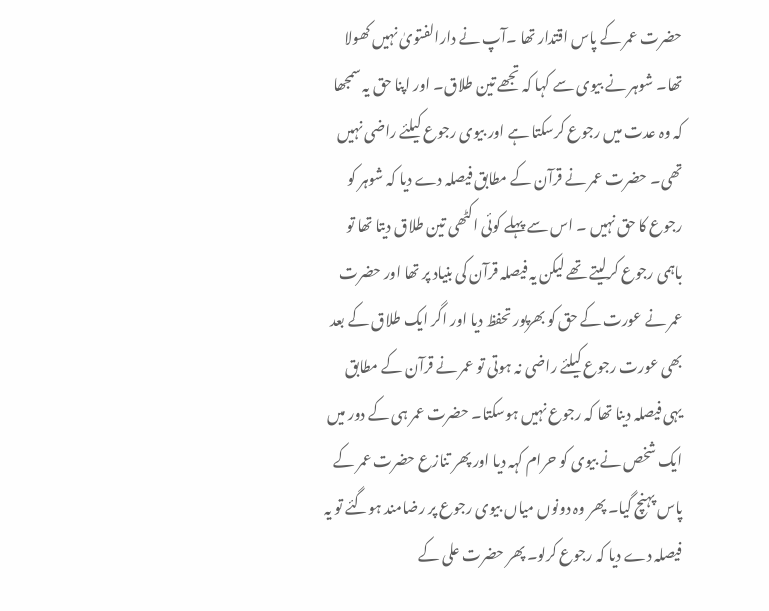حضرت عمر کے پاس اقتدار تھا ۔آپ نے دارالفتویٰ نہیں کھولا تھا۔ شوہر نے بیوی سے کہا کہ تجھے تین طلاق۔ اور اپنا حق یہ سمجھا کہ وہ عدت میں رجوع کرسکتا ہے اور بیوی رجوع کیلئے راضی نہیں تھی۔ حضرت عمر نے قرآن کے مطابق فیصلہ دے دیا کہ شوہر کو رجوع کا حق نہیں ۔ اس سے پہلے کوئی اکٹھی تین طلاق دیتا تھا تو باہمی رجوع کرلیتے تھے لیکن یہ فیصلہ قرآن کی بنیاد پر تھا اور حضرت عمر نے عورت کے حق کو بھرپور تحفظ دیا اور اگر ایک طلاق کے بعد بھی عورت رجوع کیلئے راضی نہ ہوتی تو عمر نے قرآن کے مطابق یہی فیصلہ دینا تھا کہ رجوع نہیں ہوسکتا۔ حضرت عمر ہی کے دور میں ایک شخص نے بیوی کو حرام کہہ دیا اور پھر تنازع حضرت عمر کے پاس پہنچ گیا۔ پھر وہ دونوں میاں بیوی رجوع پر رضامند ہوگئے تو یہ فیصلہ دے دیا کہ رجوع کرلو۔ پھر حضرت علی کے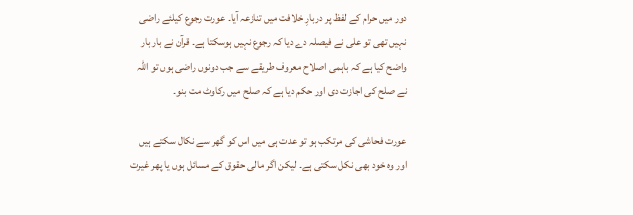دور میں حرام کے لفظ پر دربارِ خلافت میں تنازعہ آیا۔ عورت رجوع کیلئے راضی نہیں تھی تو علی نے فیصلہ دے دیا کہ رجوع نہیں ہوسکتا ہے۔ قرآن نے بار بار واضح کیا ہے کہ باہمی اصلاح معروف طریقے سے جب دونوں راضی ہوں تو اللہ نے صلح کی اجازت دی اور حکم دیا ہے کہ صلح میں رکاوٹ مت بنو۔

عورت فحاشی کی مرتکب ہو تو عدت ہی میں اس کو گھر سے نکال سکتے ہیں اور وہ خود بھی نکل سکتی ہے۔ لیکن اگر مالی حقوق کے مسائل ہوں یا پھر غیرت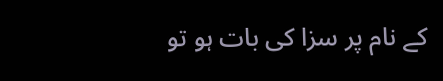کے نام پر سزا کی بات ہو تو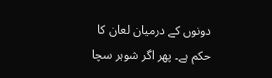دونوں کے درمیان لعان کا حکم ہے۔ پھر اگر شوہر سچا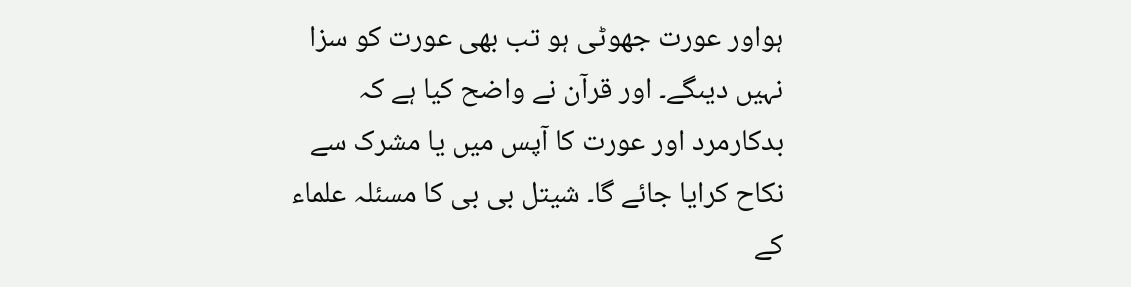ہواور عورت جھوٹی ہو تب بھی عورت کو سزا نہیں دیںگے۔ اور قرآن نے واضح کیا ہے کہ بدکارمرد اور عورت کا آپس میں یا مشرک سے نکاح کرایا جائے گا۔ شیتل بی بی کا مسئلہ علماء کے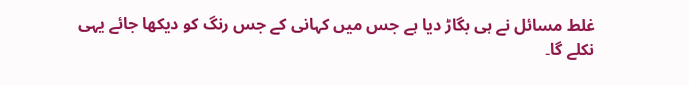غلط مسائل نے ہی بگاڑ دیا ہے جس میں کہانی کے جس رنگ کو دیکھا جائے یہی نکلے گا۔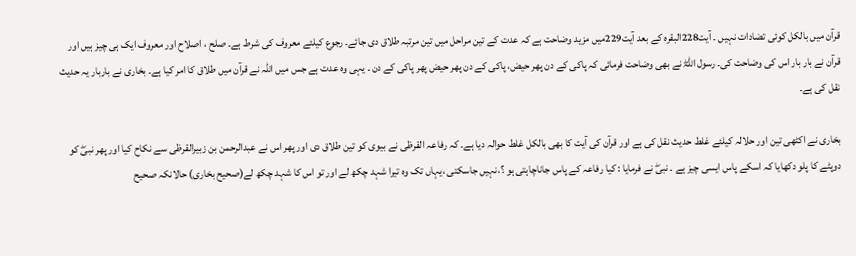قرآن میں بالکل کوئی تضادات نہیں ۔ آیت228البقرہ کے بعد آیت229میں مزید وضاحت ہے کہ عدت کے تین مراحل میں تین مرتبہ طلاق دی جائے۔ رجوع کیلئے معروف کی شرط ہے۔ صلح ، اصلاح اور معروف ایک ہی چیز ہیں اور قرآن نے بار بار اس کی وضاحت کی۔ رسول اللہۖ نے بھی وضاحت فرمائی کہ پاکی کے دن پھر حیض، پاکی کے دن پھر حیض پھر پاکی کے دن ۔ یہی وہ عدت ہے جس میں اللہ نے قرآن میں طلاق کا امر کیا ہے۔ بخاری نے باربار یہ حدیث نقل کی ہے۔

بخاری نے اکٹھی تین اور حلالہ کیلئے غلط حدیث نقل کی ہے اور قرآن کی آیت کا بھی بالکل غلط حوالہ دیا ہے۔ کہ رفاعہ القرظی نے بیوی کو تین طلاق دی اور پھر اس نے عبدالرحمن بن زبیرالقرظی سے نکاح کیا اور پھر نبیۖ کو دوپٹے کا پلو دکھایا کہ اسکے پاس ایسی چیز ہے ۔ نبیۖ نے فرمایا : کیا رفاعہ کے پاس جاناچاہتی ہو ؟،نہیں جاسکتی ،یہاں تک وہ تیرا شہد چکھ لے اور تو اس کا شہد چکھ لے(صحیح بخاری) حالانکہ صحیح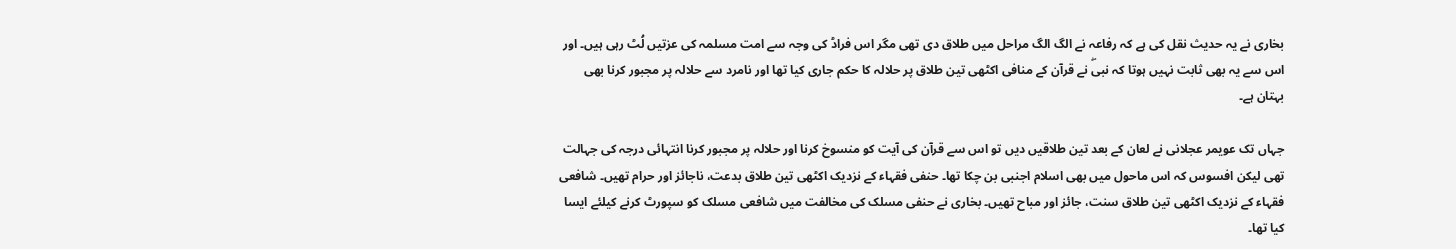بخاری نے یہ حدیث نقل کی ہے کہ رفاعہ نے الگ الگ مراحل میں طلاق دی تھی مگر اس فراڈ کی وجہ سے امت مسلمہ کی عزتیں لُٹ رہی ہیں۔ اور اس سے یہ بھی ثابت نہیں ہوتا کہ نبیۖ نے قرآن کے منافی اکٹھی تین طلاق پر حلالہ کا حکم جاری کیا تھا اور نامرد سے حلالہ پر مجبور کرنا بھی بہتان ہے۔

جہاں تک عویمر عجلانی نے لعان کے بعد تین طلاقیں دیں تو اس سے قرآن کی آیت کو منسوخ کرنا اور حلالہ پر مجبور کرنا انتہائی درجہ کی جہالت تھی لیکن افسوس کہ اس ماحول میں بھی اسلام اجنبی بن چکا تھا۔ حنفی فقہاء کے نزدیک اکٹھی تین طلاق بدعت، ناجائز اور حرام تھیں۔ شافعی فقہاء کے نزدیک اکٹھی تین طلاق سنت، جائز اور مباح تھیں۔ بخاری نے حنفی مسلک کی مخالفت میں شافعی مسلک کو سپورٹ کرنے کیلئے ایسا کیا تھا۔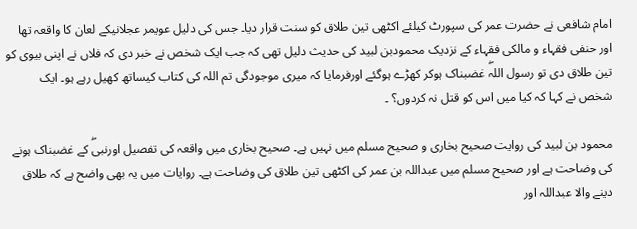امام شافعی نے حضرت عمر کی سپورٹ کیلئے اکٹھی تین طلاق کو سنت قرار دیا۔ جس کی دلیل عویمر عجلانیکے لعان کا واقعہ تھا اور حنفی فقہاء و مالکی فقہاء کے نزدیک محمودبن لبید کی حدیث دلیل تھی کہ جب ایک شخص نے خبر دی کہ فلاں نے اپنی بیوی کو تین طلاق دی تو رسول اللہۖ غضبناک ہوکر کھڑے ہوگئے اورفرمایا کہ میری موجودگی تم اللہ کی کتاب کیساتھ کھیل رہے ہو۔ ایک شخص نے کہا کہ کیا میں اس کو قتل نہ کردوں؟ ۔

محمود بن لبید کی روایت صحیح بخاری و صحیح مسلم میں نہیں ہے۔ صحیح بخاری میں واقعہ کی تفصیل اورنبیۖ کے غضبناک ہونے کی وضاحت ہے اور صحیح مسلم میں عبداللہ بن عمر کی اکٹھی تین طلاق کی وضاحت ہے۔ روایات میں یہ بھی واضح ہے کہ طلاق دینے والا عبداللہ اور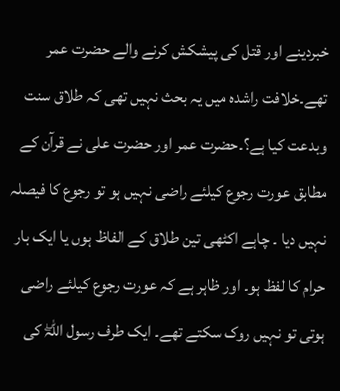خبردینے اور قتل کی پیشکش کرنے والے حضرت عمر تھے۔خلافت راشدہ میں یہ بحث نہیں تھی کہ طلاق سنت وبدعت کیا ہے؟۔حضرت عمر اور حضرت علی نے قرآن کے مطابق عورت رجوع کیلئے راضی نہیں ہو تو رجوع کا فیصلہ نہیں دیا ۔ چاہے اکٹھی تین طلاق کے الفاظ ہوں یا ایک بار حرام کا لفظ ہو۔ اور ظاہر ہے کہ عورت رجوع کیلئے راضی ہوتی تو نہیں روک سکتے تھے۔ ایک طرف رسول اللہۖ کی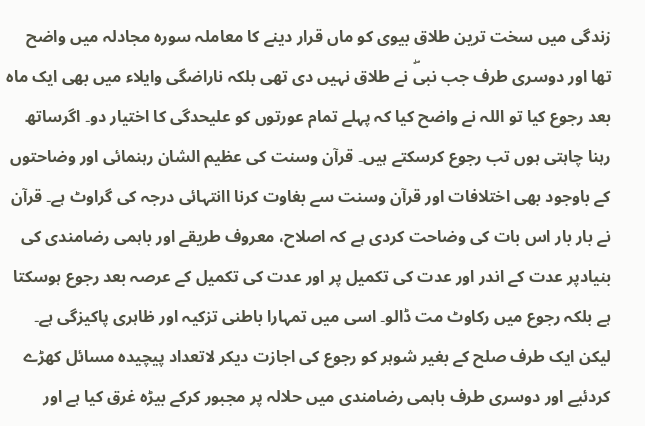زندگی میں سخت ترین طلاق بیوی کو ماں قرار دینے کا معاملہ سورہ مجادلہ میں واضح تھا اور دوسری طرف جب نبیۖ نے طلاق نہیں دی تھی بلکہ ناراضگی وایلاء میں بھی ایک ماہ بعد رجوع کیا تو اللہ نے واضح کیا کہ پہلے تمام عورتوں کو علیحدگی کا اختیار دو۔ اگرساتھ رہنا چاہتی ہوں تب رجوع کرسکتے ہیں۔ قرآن وسنت کی عظیم الشان رہنمائی اور وضاحتوں کے باوجود بھی اختلافات اور قرآن وسنت سے بغاوت کرنا اانتہائی درجہ کی گراوٹ ہے۔ قرآن نے بار بار اس بات کی وضاحت کردی ہے کہ اصلاح، معروف طریقے اور باہمی رضامندی کی بنیادپر عدت کے اندر اور عدت کی تکمیل پر اور عدت کی تکمیل کے عرصہ بعد رجوع ہوسکتا ہے بلکہ رجوع میں رکاوٹ مت ڈالو۔ اسی میں تمہارا باطنی تزکیہ اور ظاہری پاکیزگی ہے۔ لیکن ایک طرف صلح کے بغیر شوہر کو رجوع کی اجازت دیکر لاتعداد پیچیدہ مسائل کھڑے کردئیے اور دوسری طرف باہمی رضامندی میں حلالہ پر مجبور کرکے بیڑہ غرق کیا ہے اور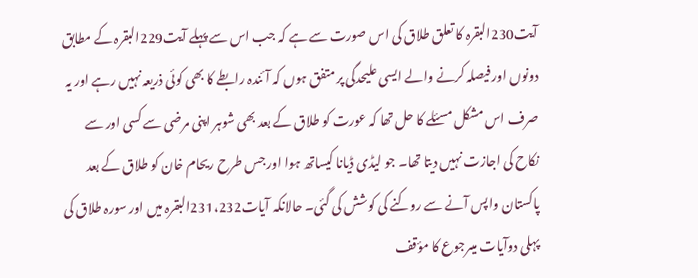آیت230البقرہ کا تعلق طلاق کی اس صورت سے ہے کہ جب اس سے پہلے آیت229البقرہ کے مطابق دونوں اور فیصلہ کرنے والے ایسی علیحدگی پر متفق ہوں کہ آئندہ رابطے کا بھی کوئی ذریعہ نہیں رہے اور یہ صرف اس مشکل مسئلے کا حل تھا کہ عورت کو طلاق کے بعد بھی شوہر اپنی مرضی سے کسی اور سے نکاح کی اجازت نہیں دیتا تھا۔ جو لیڈی ڈیانا کیساتھ ہوا اور جس طرح ریحام خان کو طلاق کے بعد پاکستان واپس آنے سے روکنے کی کوشش کی گئی۔ حالانکہ آیات231،232البقرہ میں اور سورہ طلاق کی پہلی دوآیات میںرجوع کا مؤقف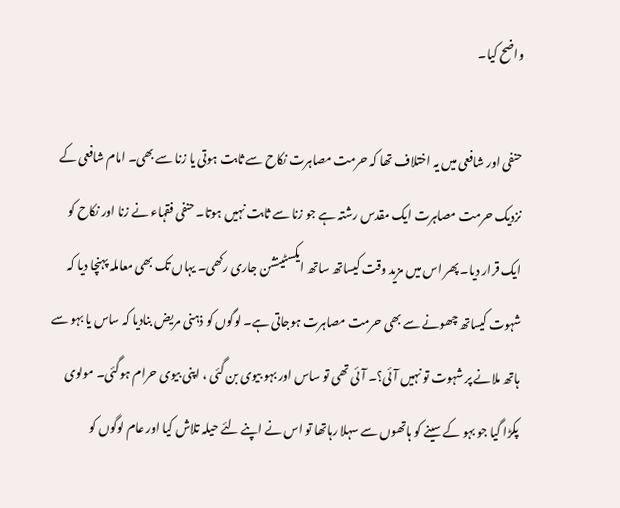واضح کیا۔

حنفی اور شافعی میں یہ اختلاف تھا کہ حرمت مصاہرت نکاح سے ثابت ہوتی یا زنا سے بھی۔ امام شافعی کے نزدیک حرمت مصاہرت ایک مقدس رشتہ ہے جو زنا سے ثابت نہیں ہوتا۔ حنفی فقہاء نے زنا اور نکاح کو ایک قرار دیا۔ پھر اس میں مزید وقت کیساتھ ساتھ ایکسٹینشن جاری رکھی۔ یہاں تک بھی معاملہ پہنچا دیا کہ شہوت کیساتھ چھونے سے بھی حرمت مصاہرت ہوجاتی ہے۔ لوگوں کو ذہنی مریض بنادیا کہ ساس یا بہو سے ہاتھ ملانے پر شہوت تو نہیں آئی؟۔ آئی تھی تو ساس اور بہو بیوی بن گئی ، اپنی بیوی حرام ہوگئی۔ مولوی پکڑا گیا جو بہو کے سینے کو ہاتھوں سے سہلا رہاتھا تو اس نے اپنے لئے حیلہ تلاش کیا اور عام لوگوں کو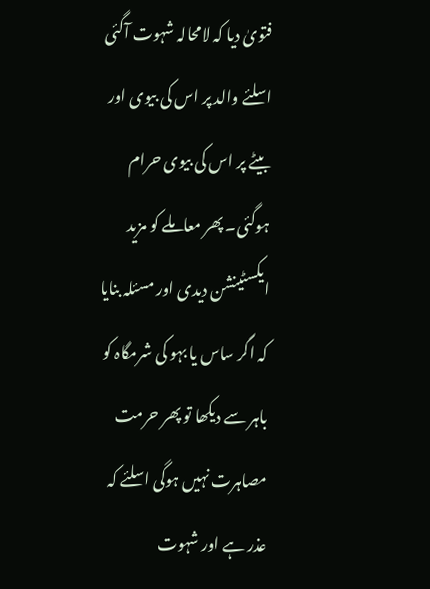فتویٰ دیا کہ لامحالہ شہوت آگئی اسلئے والد پر اس کی بیوی اور بیٹے پر اس کی بیوی حرام ہوگئی۔ پھر معاملے کو مزید ایکسٹینشن دیدی اور مسئلہ بنایا کہ اگر ساس یا بہو کی شرمگاہ کو باہر سے دیکھا تو پھر حرمت مصاہرت نہیں ہوگی اسلئے کہ عذر ہے اور شہوت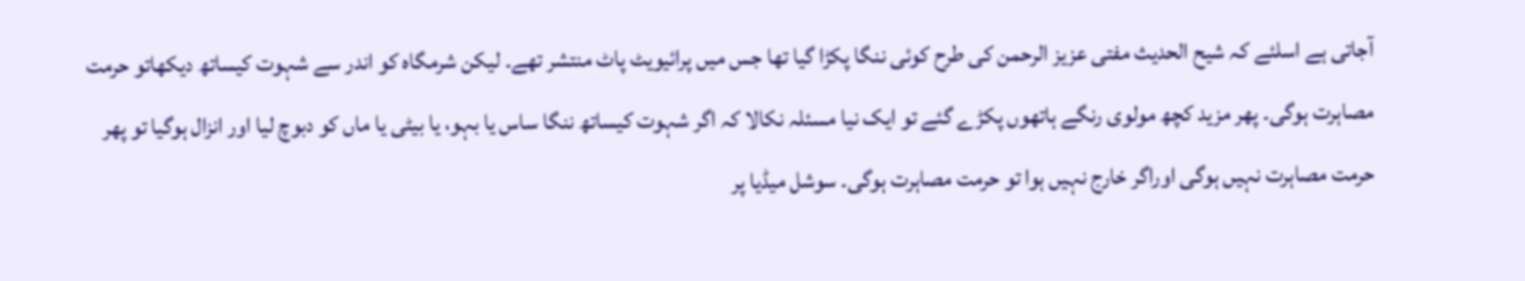آجاتی ہے اسلئے کہ شیح الحدیث مفتی عزیز الرحمن کی طرح کوئی ننگا پکڑا گیا تھا جس میں پرائیویٹ پاٹ منتشر تھے۔ لیکن شرمگاہ کو اندر سے شہوت کیساتھ دیکھاتو حرمت مصاہرت ہوگی۔ پھر مزید کچھ مولوی رنگے ہاتھوں پکڑے گئے تو ایک نیا مسئلہ نکالا کہ اگر شہوت کیساتھ ننگا ساس یا بہو، یا بیٹی یا ماں کو دبوچ لیا اور انزال ہوگیا تو پھر حرمت مصاہرت نہیں ہوگی اوراگر خارج نہیں ہوا تو حرمت مصاہرت ہوگی۔ سوشل میڈیا پر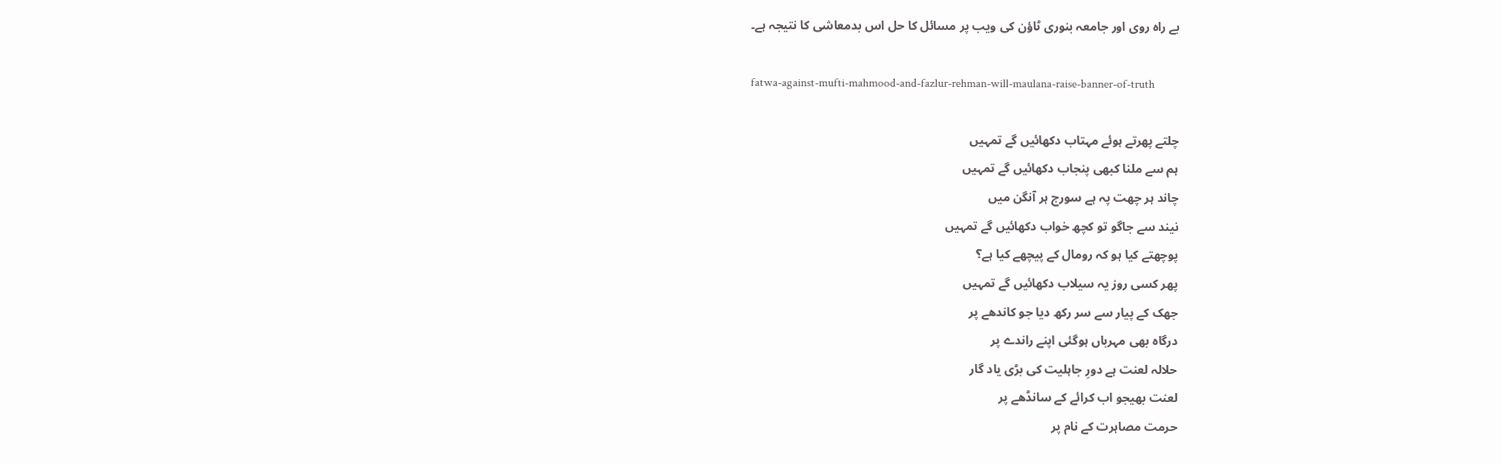بے راہ روی اور جامعہ بنوری ٹاؤن کی ویب پر مسائل کا حل اس بدمعاشی کا نتیجہ ہے۔

fatwa-against-mufti-mahmood-and-fazlur-rehman-will-maulana-raise-banner-of-truth

چلتے پھرتے ہوئے مہتاب دکھائیں گے تمہیں
ہم سے ملنا کبھی پنجاب دکھائیں گے تمہیں
چاند ہر چھت پہ ہے سورج ہر آنگن میں
نیند سے جاگو تو کچھ خواب دکھائیں گے تمہیں
پوچھتے کیا ہو کہ رومال کے پیچھے کیا ہے؟
پھر کسی روز یہ سیلاب دکھائیں گے تمہیں
جھک کے پیار سے سر رکھ دیا جو کاندھے پر
درگاہ بھی مہرباں ہوگئی اپنے راندے پر
حلالہ لعنت ہے دورِ جاہلیت کی بڑی یاد گار
لعنت بھیجو اب کرائے کے سانڈھے پر
حرمت مصاہرت کے نام پر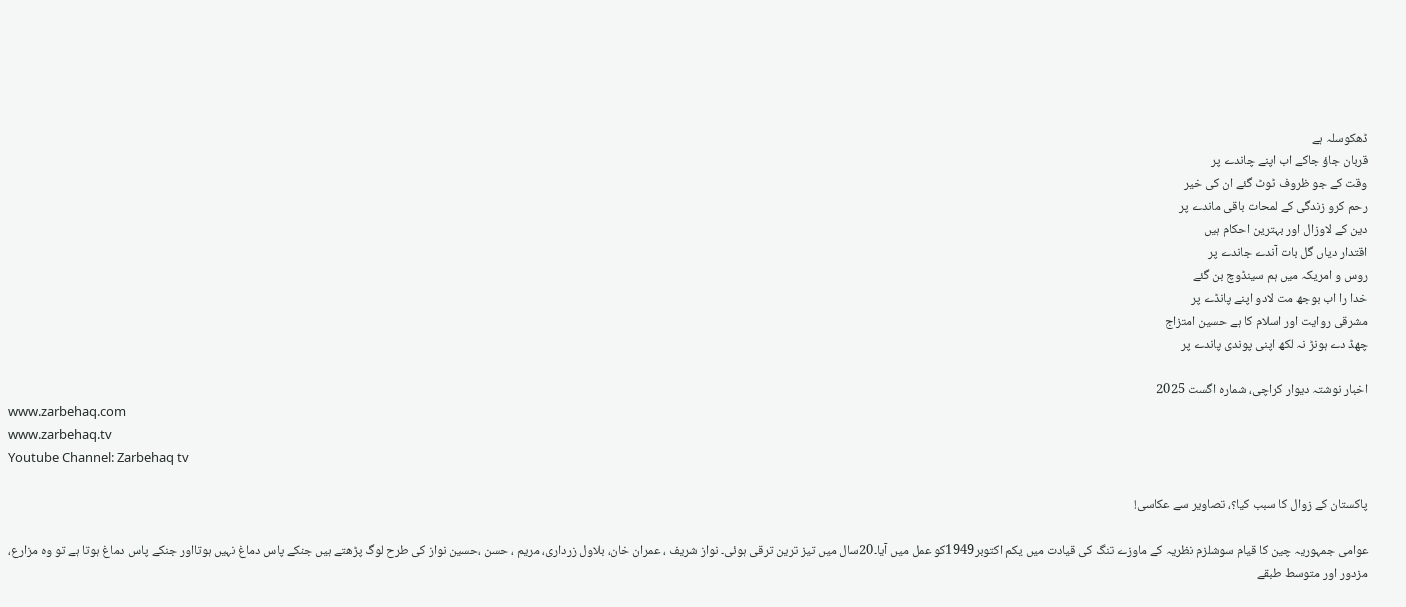ڈھکوسلہ ہے
قربان جاؤ جاکے اب اپنے چاندے پر
وقت کے جو ظروف ٹوٹ گئے ان کی خیر
رحم کرو زندگی کے لمحات باقی ماندے پر
دین کے لاوزال اور بہترین احکام ہیں
اقتدار دیاں گل بات آندے جاندے پر
روس و امریکہ میں ہم سینڈوچ بن گئے
خدا را اب بوجھ مت لادو اپنے پانڈے پر
مشرقی روایت اور اسلام کا ہے حسین امتزاج
چھڈ دے ہونڑ نہ لکھ اپنی پوندی پاندے پر

اخبار نوشتہ دیوار کراچی، شمارہ اگست 2025
www.zarbehaq.com
www.zarbehaq.tv
Youtube Channel: Zarbehaq tv

پاکستان کے زوال کا سبب کیا؟، تصاویر سے عکاسی!

عوامی جمہوریہ چین کا قیام سوشلزم نظریہ کے ماوزے تنگ کی قیادت میں یکم اکتوبر1949کو عمل میں آیا۔20سال میں تیز ترین ترقی ہوئی۔ نواز شریف ، عمران خان، بلاول زرداری، مریم ، حسن ،حسین نواز کی طرح لوگ پڑھتے ہیں جنکے پاس دماغ نہیں ہوتااور جنکے پاس دماغ ہوتا ہے تو وہ مزارع، مزدور اور متوسط طبقے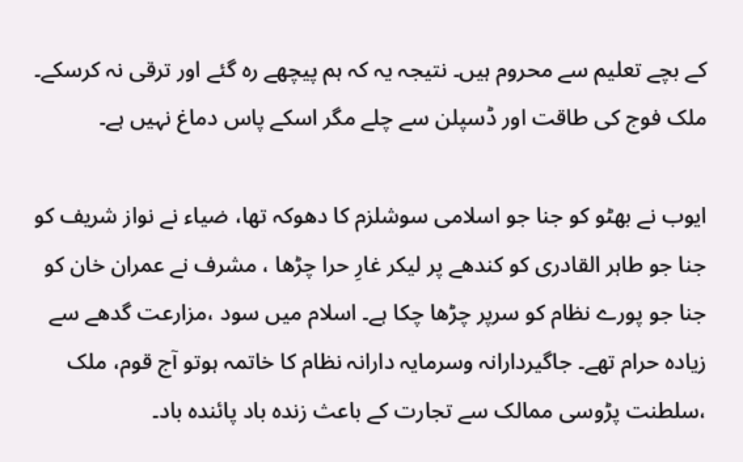کے بچے تعلیم سے محروم ہیں۔ نتیجہ یہ کہ ہم پیچھے رہ گئے اور ترقی نہ کرسکے۔ ملک فوج کی طاقت اور ڈسپلن سے چلے مگر اسکے پاس دماغ نہیں ہے۔

ایوب نے بھٹو کو جنا جو اسلامی سوشلزم کا دھوکہ تھا، ضیاء نے نواز شریف کو جنا جو طاہر القادری کو کندھے پر لیکر غارِ حرا چڑھا ، مشرف نے عمران خان کو جنا جو پورے نظام کو سرپر چڑھا چکا ہے۔ اسلام میں سود ،مزارعت گدھے سے زیادہ حرام تھے۔ جاگیردارانہ وسرمایہ دارانہ نظام کا خاتمہ ہوتو آج قوم، ملک ،سلطنت پڑوسی ممالک سے تجارت کے باعث زندہ باد پائندہ باد۔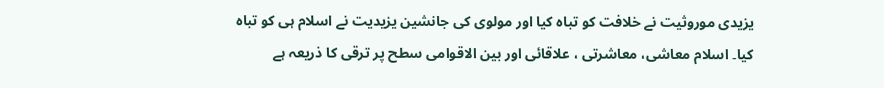یزیدی موروثیت نے خلافت کو تباہ کیا اور مولوی کی جانشین یزیدیت نے اسلام ہی کو تباہ کیا۔ اسلام معاشی، معاشرتی ، علاقائی اور بین الاقوامی سطح پر ترقی کا ذریعہ ہے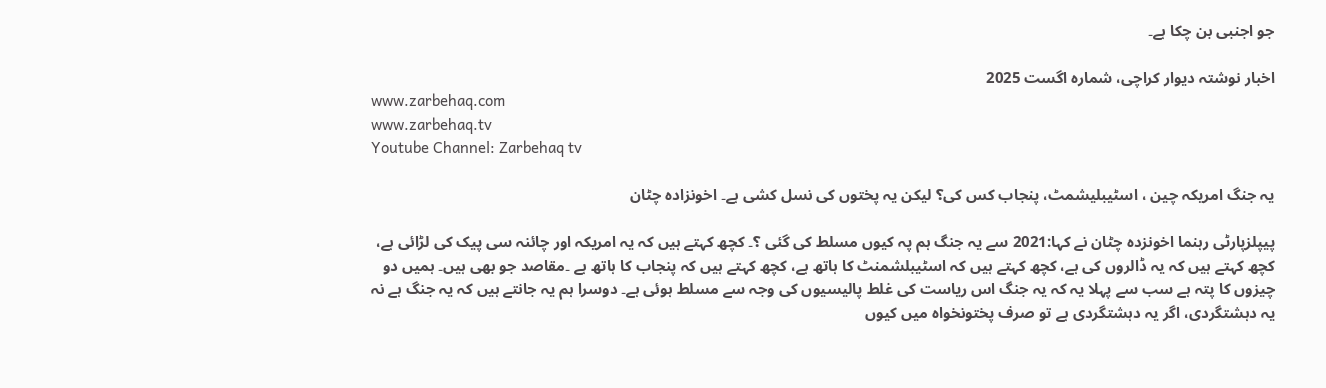جو اجنبی بن چکا ہے۔

اخبار نوشتہ دیوار کراچی، شمارہ اگست 2025
www.zarbehaq.com
www.zarbehaq.tv
Youtube Channel: Zarbehaq tv

یہ جنگ امریکہ چین ، اسٹیبلیشمٹ، پنجاب کس کی؟ لیکن یہ پختوں کی نسل کشی ہے۔ اخونزادہ چٹان

پیپلزپارٹی رہنما اخونزدہ چٹان نے کہا:2021 سے یہ جنگ ہم پہ کیوں مسلط کی گئی ؟۔ کچھ کہتے ہیں کہ یہ امریکہ اور چائنہ سی پیک کی لڑائی ہے، کچھ کہتے ہیں کہ یہ ڈالروں کی ہے، کچھ کہتے ہیں کہ اسٹیبلشمنٹ کا ہاتھ ہے، کچھ کہتے ہیں کہ پنجاب کا ہاتھ ہے ۔مقاصد جو بھی ہیں۔ ہمیں دو چیزوں کا پتہ ہے سب سے پہلا یہ کہ یہ جنگ اس ریاست کی غلط پالیسیوں کی وجہ سے مسلط ہوئی ہے۔ دوسرا ہم یہ جانتے ہیں کہ یہ جنگ ہے نہ یہ دہشتگردی، اگر یہ دہشتگردی ہے تو صرف پختونخواہ میں کیوں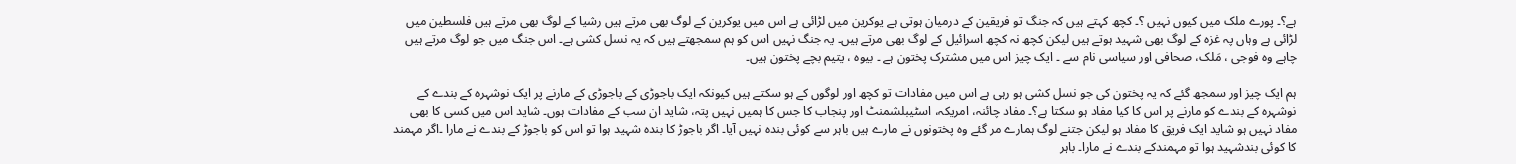ہے؟۔ پورے ملک میں کیوں نہیں ؟۔ کچھ کہتے ہیں کہ جنگ تو فریقین کے درمیان ہوتی ہے یوکرین میں لڑائی ہے اس میں یوکرین کے لوگ بھی مرتے ہیں رشیا کے لوگ بھی مرتے ہیں فلسطین میں لڑائی ہے وہاں پہ غزہ کے لوگ بھی شہید ہوتے ہیں لیکن کچھ نہ کچھ اسرائیل کے لوگ بھی مرتے ہیں۔ یہ جنگ نہیں اس کو ہم سمجھتے ہیں کہ یہ نسل کشی ہے۔ اس جنگ میں جو لوگ مرتے ہیں چاہے وہ فوجی ، مَلک، صحافی اور سیاسی نام سے ۔ ایک چیز اس میں مشترک پختون ہے ۔ بیوہ ، یتیم بچے پختون ہیں۔

ہم ایک چیز اور سمجھ گئے کہ یہ پختون کی جو نسل کشی ہو رہی ہے اس میں مفادات تو کچھ اور لوگوں کے ہو سکتے ہیں کیونکہ ایک باجوڑی کے باجوڑی کے مارنے پر ایک نوشہرہ کے بندے کے نوشہرہ کے بندے کو مارنے پر اس کا کیا مفاد ہو سکتا ہے؟۔ مفاد چائنہ، امریکہ، اسٹیبلشمنٹ اور پنجاب کا جس کا ہمیں نہیں پتہ، شاید ان سب کے مفادات ہوں۔ شاید اس میں کسی کا بھی مفاد نہیں ہو شاید ایک فریق کا مفاد ہو لیکن جتنے لوگ ہمارے مر گئے وہ پختونوں نے مارے ہیں باہر سے کوئی بندہ نہیں آیا۔ اگر باجوڑ کا بندہ شہید ہوا تو اس کو باجوڑ کے بندے نے مارا ۔اگر مہمند کا کوئی بندشہید ہوا تو مہمندکے بندے نے مارا۔ باہر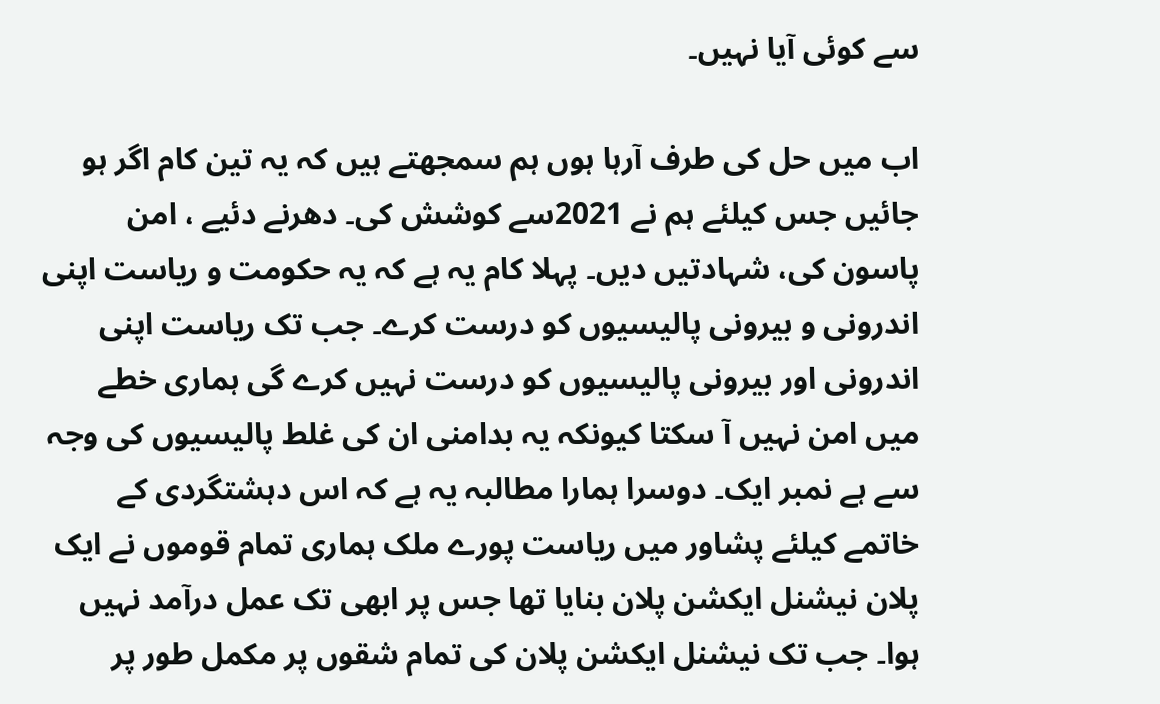سے کوئی آیا نہیں۔

اب میں حل کی طرف آرہا ہوں ہم سمجھتے ہیں کہ یہ تین کام اگر ہو جائیں جس کیلئے ہم نے 2021سے کوشش کی۔ دھرنے دئیے ، امن پاسون کی، شہادتیں دیں۔ پہلا کام یہ ہے کہ یہ حکومت و ریاست اپنی اندرونی و بیرونی پالیسیوں کو درست کرے۔ جب تک ریاست اپنی اندرونی اور بیرونی پالیسیوں کو درست نہیں کرے گی ہماری خطے میں امن نہیں آ سکتا کیونکہ یہ بدامنی ان کی غلط پالیسیوں کی وجہ سے ہے نمبر ایک۔ دوسرا ہمارا مطالبہ یہ ہے کہ اس دہشتگردی کے خاتمے کیلئے پشاور میں ریاست پورے ملک ہماری تمام قوموں نے ایک پلان نیشنل ایکشن پلان بنایا تھا جس پر ابھی تک عمل درآمد نہیں ہوا۔ جب تک نیشنل ایکشن پلان کی تمام شقوں پر مکمل طور پر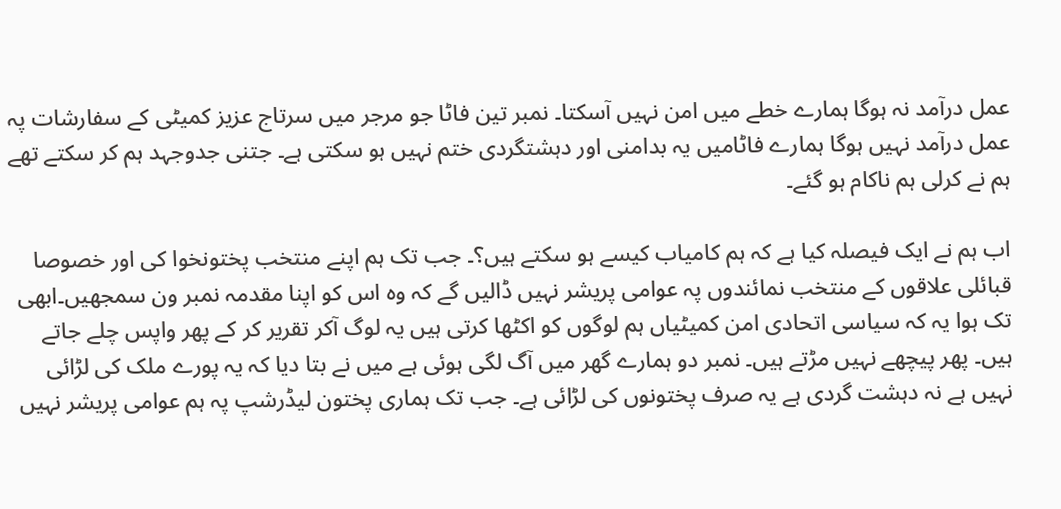عمل درآمد نہ ہوگا ہمارے خطے میں امن نہیں آسکتا۔ نمبر تین فاٹا جو مرجر میں سرتاج عزیز کمیٹی کے سفارشات پہ عمل درآمد نہیں ہوگا ہمارے فاٹامیں یہ بدامنی اور دہشتگردی ختم نہیں ہو سکتی ہے۔ جتنی جدوجہد ہم کر سکتے تھے ہم نے کرلی ہم ناکام ہو گئے۔

اب ہم نے ایک فیصلہ کیا ہے کہ ہم کامیاب کیسے ہو سکتے ہیں؟۔ جب تک ہم اپنے منتخب پختونخوا کی اور خصوصا قبائلی علاقوں کے منتخب نمائندوں پہ عوامی پریشر نہیں ڈالیں گے کہ وہ اس کو اپنا مقدمہ نمبر ون سمجھیں۔ابھی تک ہوا یہ کہ سیاسی اتحادی امن کمیٹیاں ہم لوگوں کو اکٹھا کرتی ہیں یہ لوگ آکر تقریر کر کے پھر واپس چلے جاتے ہیں۔ پھر پیچھے نہیں مڑتے ہیں۔ نمبر دو ہمارے گھر میں آگ لگی ہوئی ہے میں نے بتا دیا کہ یہ پورے ملک کی لڑائی نہیں ہے نہ دہشت گردی ہے یہ صرف پختونوں کی لڑائی ہے۔ جب تک ہماری پختون لیڈرشپ پہ ہم عوامی پریشر نہیں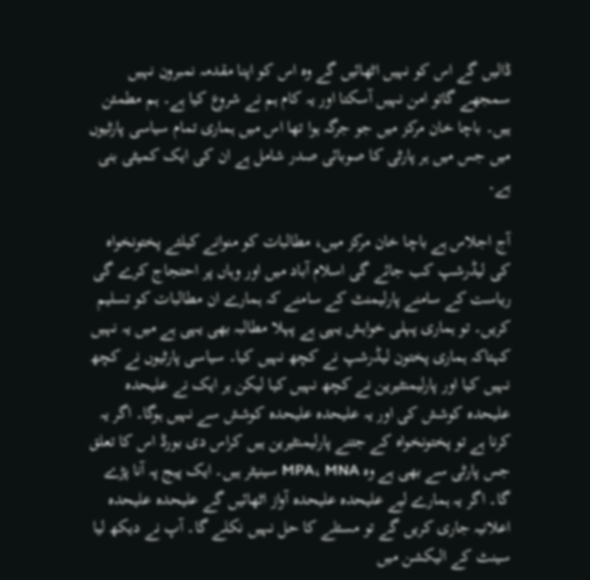ڈالیں گے اس کو نہیں اٹھائیں گے وہ اس کو اپنا مقدمہ نمبرون نہیں سمجھے گاتو امن نہیں آسکتا اور یہ کام ہم نے شروع کیا ہے۔ ہم مطمئن ہیں۔ باچا خان مرکز میں جو جرگہ ہوا تھا اس میں ہماری تمام سیاسی پارٹیوں میں جس میں ہر پارٹی کا صوبائی صدر شامل ہے ان کی ایک کمیٹی بنی ہے۔

آج اجلاس ہے باچا خان مرکز میں، مطالبات کو منوانے کیلئے پختونخواہ کی لیڈرشپ کب جائے گی اسلام آباد میں اور وہاں پر احتجاج کرے گی ریاست کے سامنے پارلیمنٹ کے سامنے کہ ہمارے ان مطالبات کو تسلیم کریں۔ تو ہماری پہلی خواہش یہی ہے پہلا مطالبہ بھی یہی ہے میں یہ نہیں کہتاکہ ہماری پختون لیڈرشپ نے کچھ نہیں کیا۔ سیاسی پارٹیوں نے کچھ نہیں کیا اور پارلیمنٹیرین نے کچھ نہیں کیا لیکن ہر ایک نے علیحدہ علیحدہ کوشش کی اور یہ علیحدہ علیحدہ کوشش سے نہیں ہوگا۔ اگر یہ کرنا ہے تو پختونخواہ کے جتنے پارلیمنٹیرین ہیں کراس دی بورڈ اس کا تعلق جس پارٹی سے بھی ہے وہ MPA، MNA سینیٹر ہیں۔ ایک پیج پہ آنا پڑے گا۔ اگر یہ ہمارے لیے علیحدہ علیحدہ آواز اٹھائیں گے علیحدہ علیحدہ اعلانیہ جاری کریں گے تو مسئلے کا حل نہیں نکلے گا۔ آپ نے دیکھ لیا سینٹ کے الیکشن میں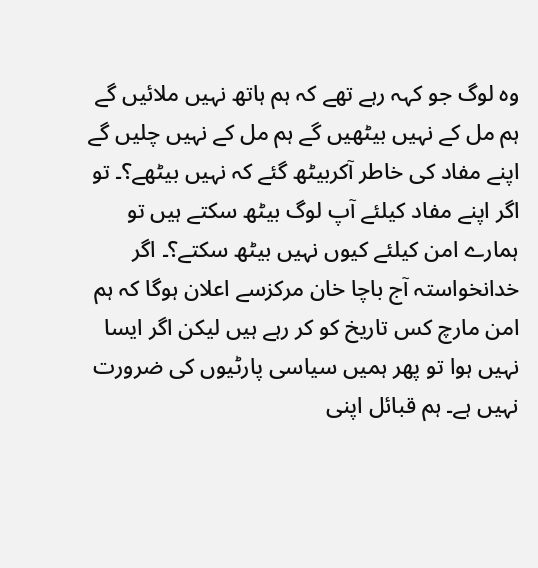وہ لوگ جو کہہ رہے تھے کہ ہم ہاتھ نہیں ملائیں گے ہم مل کے نہیں بیٹھیں گے ہم مل کے نہیں چلیں گے اپنے مفاد کی خاطر آکربیٹھ گئے کہ نہیں بیٹھے؟۔ تو اگر اپنے مفاد کیلئے آپ لوگ بیٹھ سکتے ہیں تو ہمارے امن کیلئے کیوں نہیں بیٹھ سکتے؟۔ اگر خدانخواستہ آج باچا خان مرکزسے اعلان ہوگا کہ ہم امن مارچ کس تاریخ کو کر رہے ہیں لیکن اگر ایسا نہیں ہوا تو پھر ہمیں سیاسی پارٹیوں کی ضرورت نہیں ہے۔ ہم قبائل اپنی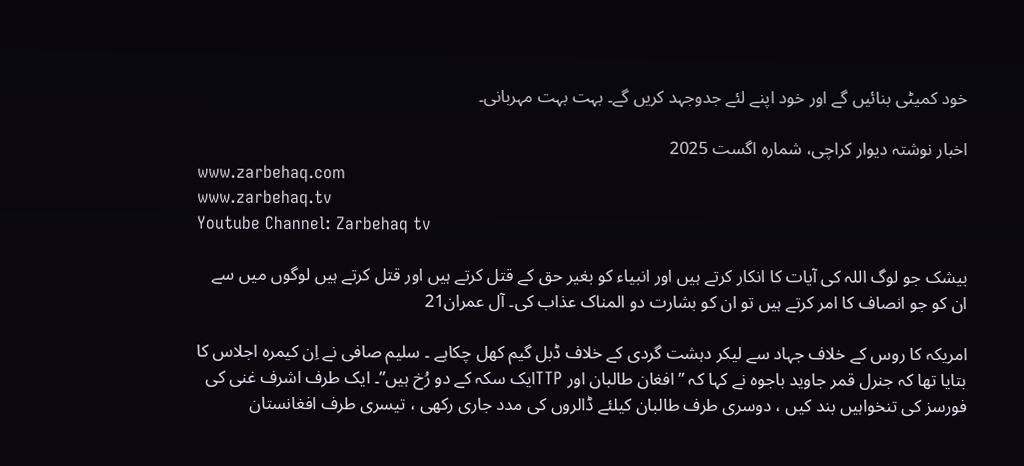خود کمیٹی بنائیں گے اور خود اپنے لئے جدوجہد کریں گے۔ بہت بہت مہربانی۔

اخبار نوشتہ دیوار کراچی، شمارہ اگست 2025
www.zarbehaq.com
www.zarbehaq.tv
Youtube Channel: Zarbehaq tv

بیشک جو لوگ اللہ کی آیات کا انکار کرتے ہیں اور انبیاء کو بغیر حق کے قتل کرتے ہیں اور قتل کرتے ہیں لوگوں میں سے ان کو جو انصاف کا امر کرتے ہیں تو ان کو بشارت دو المناک عذاب کی۔ آل عمران21

امریکہ کا روس کے خلاف جہاد سے لیکر دہشت گردی کے خلاف ڈبل گیم کھل چکاہے ۔ سلیم صافی نے اِن کیمرہ اجلاس کا بتایا تھا کہ جنرل قمر جاوید باجوہ نے کہا کہ ”افغان طالبان اور TTPایک سکہ کے دو رُخ ہیں”۔ ایک طرف اشرف غنی کی فورسز کی تنخواہیں بند کیں ، دوسری طرف طالبان کیلئے ڈالروں کی مدد جاری رکھی ، تیسری طرف افغانستان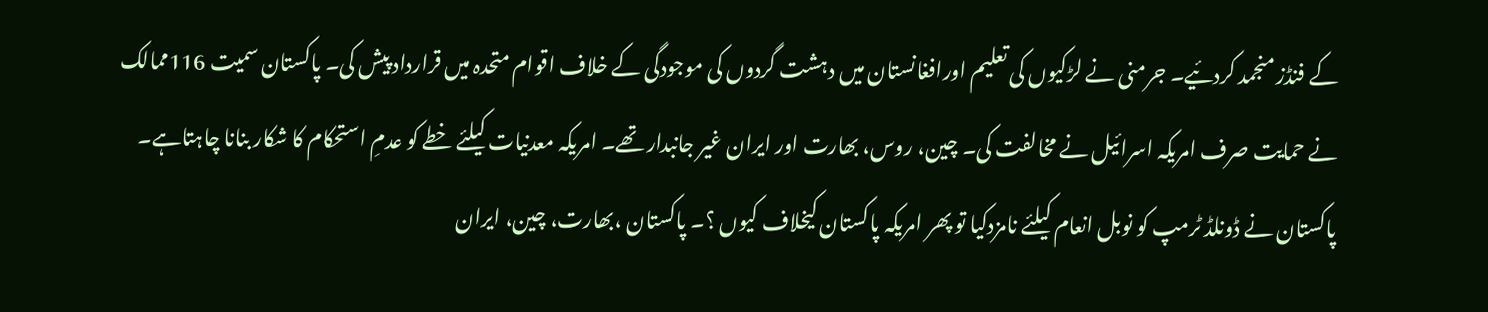کے فنڈز منجمد کردئیے۔ جرمنی نے لڑکیوں کی تعلیم اورافغانستان میں دہشت گردوں کی موجودگی کے خلاف اقوام متحدہ میں قرارداد پیش کی۔ پاکستان سمیت 116ممالک نے حمایت صرف امریکہ اسرائیل نے مخالفت کی۔ چین، روس، بھارت اور ایران غیر جانبدار تھے۔ امریکہ معدنیات کیلئے خطے کو عدمِ استحکام کا شکار بنانا چاہتاہے۔ پاکستان نے ڈونلڈ ٹرمپ کو نوبل انعام کیلئے نامزدکیا تو پھر امریکہ پاکستان کیخلاف کیوں ؟۔ پاکستان ،بھارت، چین، ایران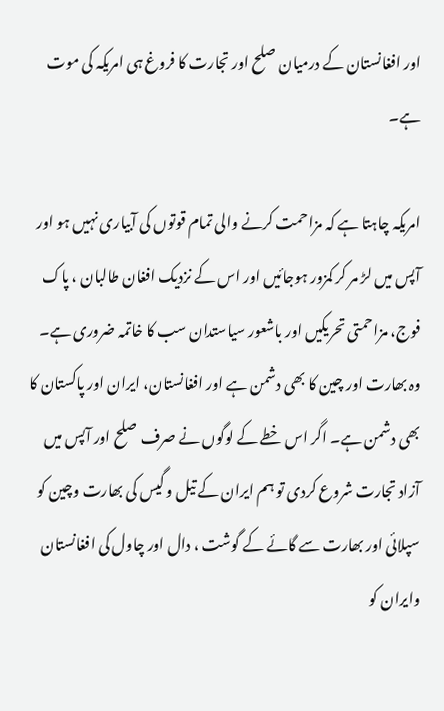اور افغانستان کے درمیان صلح اور تجارت کا فروغ ہی امریکہ کی موت ہے۔

امریکہ چاہتا ہے کہ مزاحمت کرنے والی تمام قوتوں کی آبیاری نہیں ہو اور آپس میں لڑ مر کر کمزور ہوجائیں اور اس کے نزدیک افغان طالبان ، پاک فوج، مزاحمتی تحریکیں اور باشعور سیاستدان سب کا خاتمہ ضروری ہے۔ وہ بھارت اور چین کا بھی دشمن ہے اور افغانستان، ایران اور پاکستان کا بھی دشمن ہے۔ اگر اس خطے کے لوگوں نے صرف صلح اور آپس میں آزاد تجارت شروع کردی تو ہم ایران کے تیل و گیس کی بھارت وچین کو سپلائی اور بھارت سے گائے کے گوشت ، دال اور چاول کی افغانستان وایران کو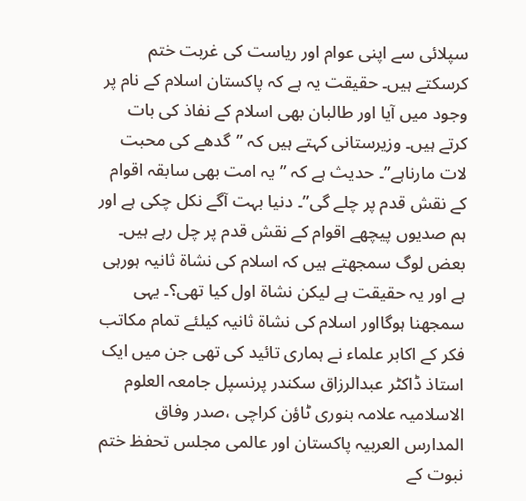سپلائی سے اپنی عوام اور ریاست کی غربت ختم کرسکتے ہیں۔ حقیقت یہ ہے کہ پاکستان اسلام کے نام پر وجود میں آیا اور طالبان بھی اسلام کے نفاذ کی بات کرتے ہیں۔ وزیرستانی کہتے ہیں کہ ”گدھے کی محبت لات مارناہے”۔ حدیث ہے کہ ”یہ امت بھی سابقہ اقوام کے نقش قدم پر چلے گی”۔ دنیا بہت آگے نکل چکی ہے اور ہم صدیوں پیچھے اقوام کے نقش قدم پر چل رہے ہیں۔ بعض لوگ سمجھتے ہیں کہ اسلام کی نشاة ثانیہ ہورہی ہے اور یہ حقیقت ہے لیکن نشاة اول کیا تھی؟۔ یہی سمجھنا ہوگااور اسلام کی نشاة ثانیہ کیلئے تمام مکاتب فکر کے اکابر علماء نے ہماری تائید کی تھی جن میں ایک استاذ ڈاکٹر عبدالرزاق سکندر پرنسپل جامعہ العلوم الاسلامیہ علامہ بنوری ٹاؤن کراچی ،صدر وفاق المدارس العربیہ پاکستان اور عالمی مجلس تحفظ ختم نبوت کے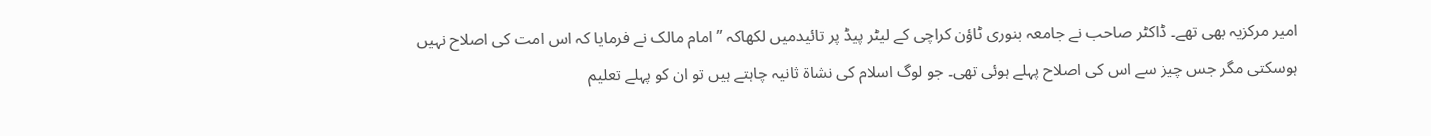امیر مرکزیہ بھی تھے۔ ڈاکٹر صاحب نے جامعہ بنوری ٹاؤن کراچی کے لیٹر پیڈ پر تائیدمیں لکھاکہ ”امام مالک نے فرمایا کہ اس امت کی اصلاح نہیں ہوسکتی مگر جس چیز سے اس کی اصلاح پہلے ہوئی تھی۔ جو لوگ اسلام کی نشاة ثانیہ چاہتے ہیں تو ان کو پہلے تعلیم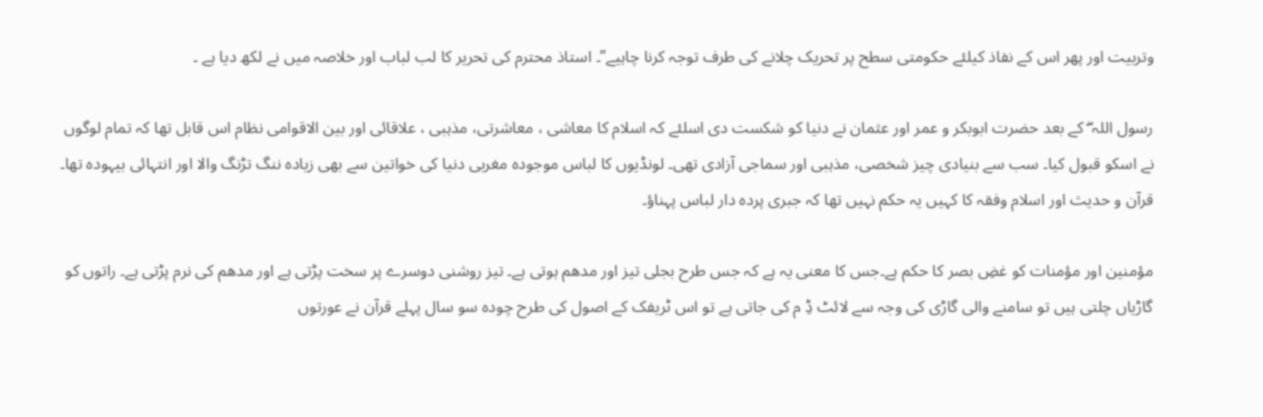وتربیت اور پھر اس کے نفاذ کیلئے حکومتی سطح پر تحریک چلانے کی طرف توجہ کرنا چاہیے”۔ استاذ محترم کی تحریر کا لب لباب اور خلاصہ میں نے لکھ دیا ہے ۔

رسول اللہ ۖ کے بعد حضرت ابوبکر و عمر اور عثمان نے دنیا کو شکست دی اسلئے کہ اسلام کا معاشی ، معاشرتی، مذہبی ، علاقائی اور بین الاقوامی نظام اس قابل تھا کہ تمام لوگوں نے اسکو قبول کیا۔ سب سے بنیادی چیز شخصی، مذہبی اور سماجی آزادی تھی۔ لونڈیوں کا لباس موجودہ مغربی دنیا کی خواتین سے بھی زیادہ ننگ تڑنگ والا اور انتہائی بیہودہ تھا۔ قرآن و حدیث اور اسلام وفقہ کا کہیں یہ حکم نہیں تھا کہ جبری پردہ دار لباس پہناؤ۔

مؤمنین اور مؤمنات کو غضِ بصر کا حکم ہے۔جس کا معنی یہ ہے کہ جس طرح بجلی تیز اور مدھم ہوتی ہے۔ تیز روشنی دوسرے پر سخت پڑتی ہے اور مدھم کی نرم پڑتی ہے۔ راتوں کو گاڑیاں چلتی ہیں تو سامنے والی گاڑی کی وجہ سے لائٹ ڈِ م کی جاتی ہے تو اس ٹریفک کے اصول کی طرح چودہ سو سال پہلے قرآن نے عورتوں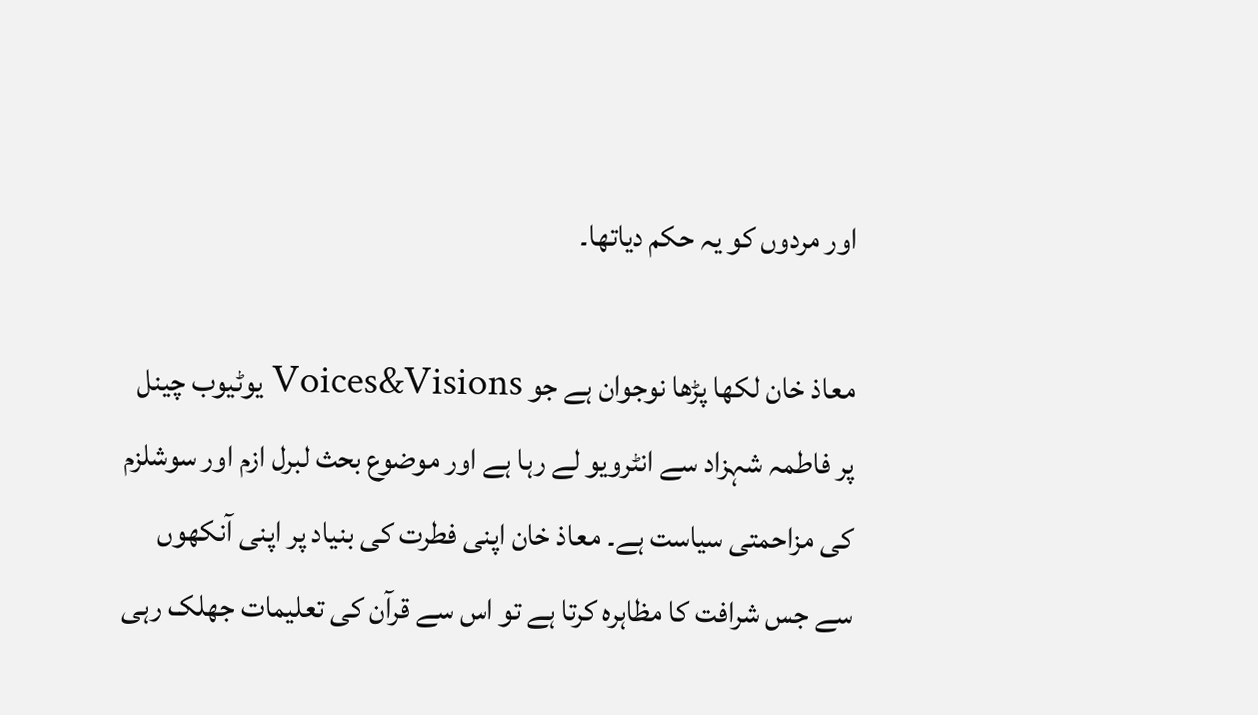اور مردوں کو یہ حکم دیاتھا۔

معاذ خان لکھا پڑھا نوجوان ہے جو Voices&Visions یوٹیوب چینل پر فاطمہ شہزاد سے انٹرویو لے رہا ہے اور موضوع بحث لبرل ازم اور سوشلزم کی مزاحمتی سیاست ہے۔ معاذ خان اپنی فطرت کی بنیاد پر اپنی آنکھوں سے جس شرافت کا مظاہرہ کرتا ہے تو اس سے قرآن کی تعلیمات جھلک رہی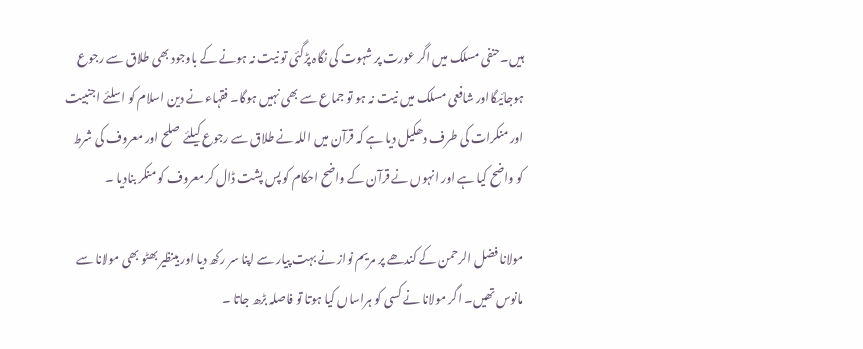ہیں۔حنفی مسلک میں اگر عورت پر شہوت کی نگاہ پڑگئی تو نیت نہ ہونے کے باوجود بھی طلاق سے رجوع ہوجائیگااور شافعی مسلک میں نیت نہ ہو تو جماع سے بھی نہیں ہوگا۔ فقہاء نے دین اسلام کو اسلئے اجنبیت اور منکرات کی طرف دھکیل دیا ہے کہ قرآن میں اللہ نے طلاق سے رجوع کیلئے صلح اور معروف کی شرط کو واضح کیا ہے اور انہوں نے قرآن کے واضح احکام کو پس پشت ڈال کر معروف کو منکر بنادیا ۔

مولانا فضل الرحمن کے کندھے پر مریم نواز نے بہت پیار سے اپنا سر رکھ دیا اور بینظیر بھٹو بھی مولانا سے مانوس تھیں۔ اگر مولانا نے کسی کو ہراساں کیا ہوتا تو فاصلہ بڑھ جاتا ۔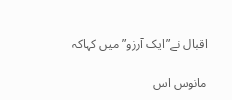اقبال نے”ایک آرزو” میں کہاکہ

مانوس اس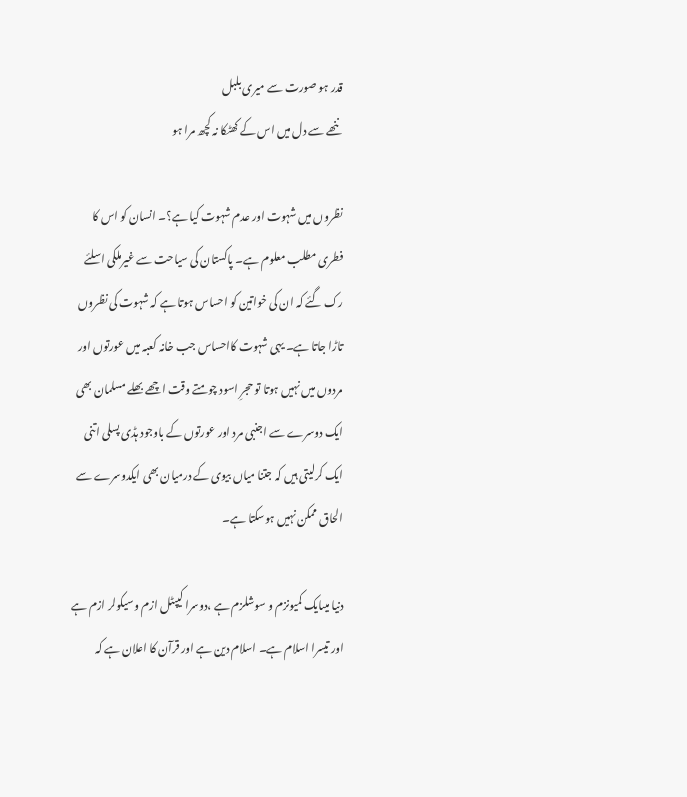قدر ہو صورت سے میری بلبل
ننھے سے دل میں اس کے کھٹکا نہ کچھ مرا ہو

نظروں میں شہوت اور عدم شہوت کیا ہے؟۔ انسان کو اس کا فطری مطلب معلوم ہے۔ پاکستان کی سیاحت سے غیرملکی اسلئے رک گئے کہ ان کی خواتین کو احساس ہوتا ہے کہ شہوت کی نظروں تاڑا جاتا ہے۔ یہی شہوت کااحساس جب خانہ کعبہ میں عورتوں اور مردوں میں نہیں ہوتا تو حجرِ اسود چومتے وقت اچھے بھلے مسلمان بھی ایک دوسرے سے اجنبی مرد اور عورتوں کے باوجود ہڈی پسلی اتنی ایک کرلیتی ہیں کہ جتنا میاں بیوی کے درمیان بھی ایکدوسرے سے الحاق ممکن نہیں ہوسکتا ہے۔

دنیا میںایک کمیونزم و سوشلزم ہے ،دوسرا کیپٹل ازم وسیکولر ازم ہے اور تیسرا اسلام ہے۔ اسلام دین ہے اور قرآن کا اعلان ہے کہ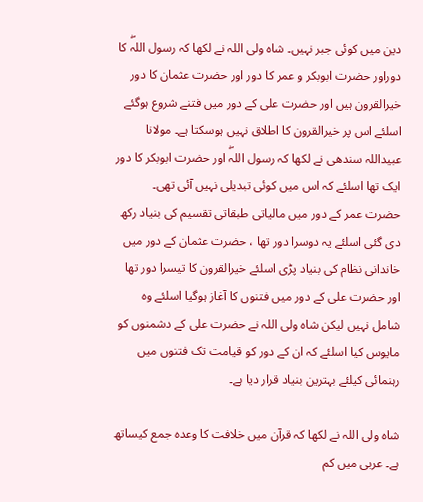دین میں کوئی جبر نہیں۔ شاہ ولی اللہ نے لکھا کہ رسول اللہۖ کا دوراور حضرت ابوبکر و عمر کا دور اور حضرت عثمان کا دور خیرالقرون ہیں اور حضرت علی کے دور میں فتنے شروع ہوگئے اسلئے اس پر خیرالقرون کا اطلاق نہیں ہوسکتا ہے۔ مولانا عبیداللہ سندھی نے لکھا کہ رسول اللہۖ اور حضرت ابوبکر کا دور ایک تھا اسلئے کہ اس میں کوئی تبدیلی نہیں آئی تھی۔ حضرت عمر کے دور میں مالیاتی طبقاتی تقسیم کی بنیاد رکھ دی گئی اسلئے یہ دوسرا دور تھا ، حضرت عثمان کے دور میں خاندانی نظام کی بنیاد پڑی اسلئے خیرالقرون کا تیسرا دور تھا اور حضرت علی کے دور میں فتنوں کا آغاز ہوگیا اسلئے وہ شامل نہیں لیکن شاہ ولی اللہ نے حضرت علی کے دشمنوں کو مایوس کیا اسلئے کہ ان کے دور کو قیامت تک فتنوں میں رہنمائی کیلئے بہترین بنیاد قرار دیا ہے۔

شاہ ولی اللہ نے لکھا کہ قرآن میں خلافت کا وعدہ جمع کیساتھ ہے۔ عربی میں کم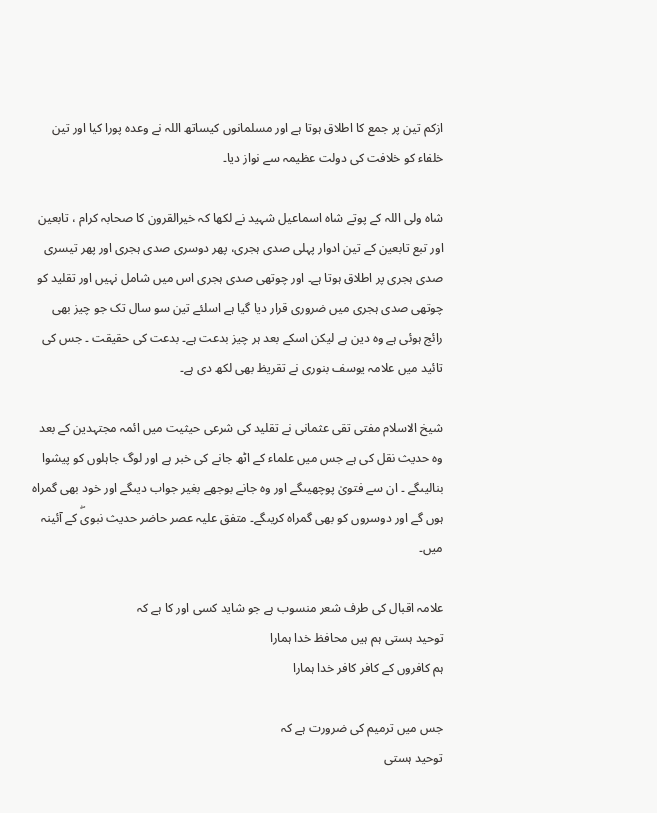ازکم تین پر جمع کا اطلاق ہوتا ہے اور مسلمانوں کیساتھ اللہ نے وعدہ پورا کیا اور تین خلفاء کو خلافت کی دولت عظیمہ سے نواز دیا۔

شاہ ولی اللہ کے پوتے شاہ اسماعیل شہید نے لکھا کہ خیرالقرون کا صحابہ کرام ، تابعین اور تبع تابعین کے تین ادوار پہلی صدی ہجری، پھر دوسری صدی ہجری اور پھر تیسری صدی ہجری پر اطلاق ہوتا ہے۔ اور چوتھی صدی ہجری اس میں شامل نہیں اور تقلید کو چوتھی صدی ہجری میں ضروری قرار دیا گیا ہے اسلئے تین سو سال تک جو چیز بھی رائج ہوئی ہے وہ دین ہے لیکن اسکے بعد ہر چیز بدعت ہے۔ بدعت کی حقیقت ۔ جس کی تائید میں علامہ یوسف بنوری نے تقریظ بھی لکھ دی ہے۔

شیخ الاسلام مفتی تقی عثمانی نے تقلید کی شرعی حیثیت میں ائمہ مجتہدین کے بعد وہ حدیث نقل کی ہے جس میں علماء کے اٹھ جانے کی خبر ہے اور لوگ جاہلوں کو پیشوا بنالیںگے ۔ ان سے فتویٰ پوچھیںگے اور وہ جانے بوجھے بغیر جواب دیںگے اور خود بھی گمراہ ہوں گے اور دوسروں کو بھی گمراہ کریںگے۔ متفق علیہ عصر حاضر حدیث نبویۖ کے آئینہ میں۔

علامہ اقبال کی طرف شعر منسوب ہے جو شاید کسی اور کا ہے کہ
توحید ہستی ہم ہیں محافظ خدا ہمارا
ہم کافروں کے کافر کافر خدا ہمارا

جس میں ترمیم کی ضرورت ہے کہ
توحید ہستی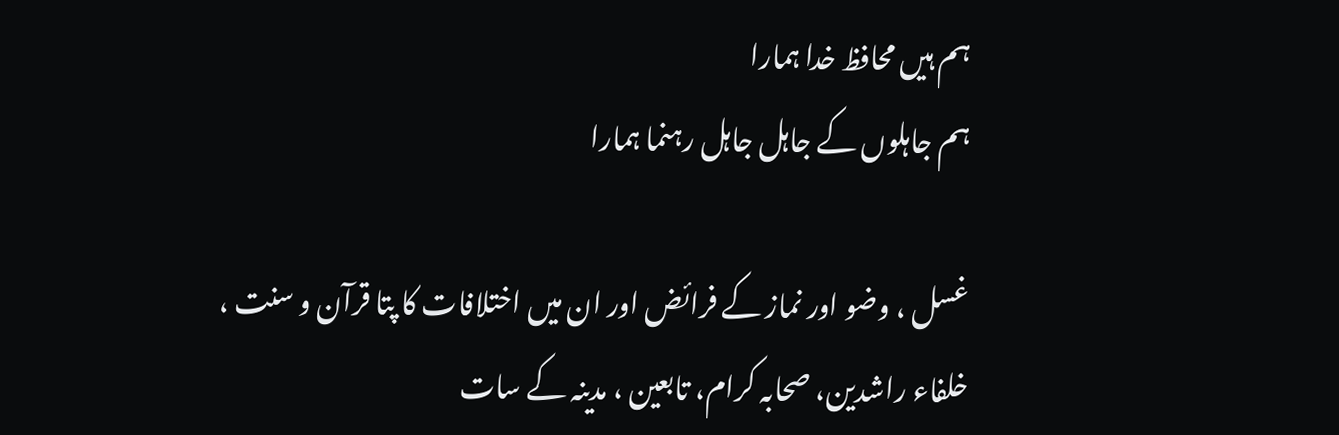ہم ہیں محافظ خدا ہمارا
ہم جاہلوں کے جاہل جاہل رہنما ہمارا

غسل ، وضو اور نماز کے فرائض اور ان میں اختلافات کا پتا قرآن و سنت ، خلفاء راشدین، صحابہ کرام، تابعین ، مدینہ کے سات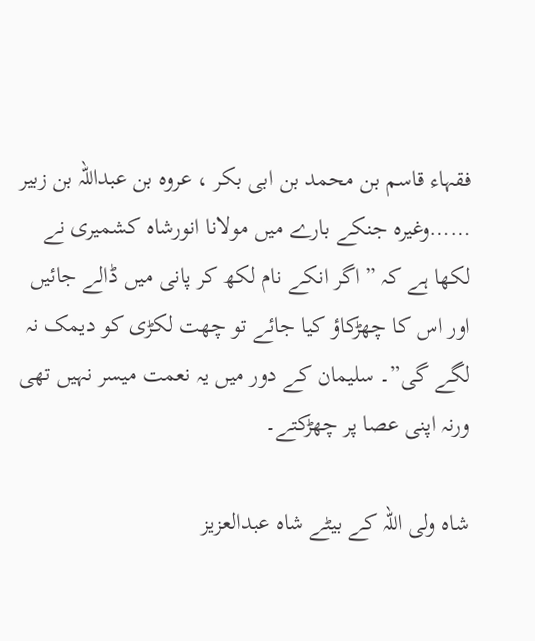فقہاء قاسم بن محمد بن ابی بکر ، عروہ بن عبداللہ بن زبیر ……وغیرہ جنکے بارے میں مولانا انورشاہ کشمیری نے لکھا ہے کہ ” اگر انکے نام لکھ کر پانی میں ڈالے جائیں اور اس کا چھڑکاؤ کیا جائے تو چھت لکڑی کو دیمک نہ لگے گی”۔ سلیمان کے دور میں یہ نعمت میسر نہیں تھی ورنہ اپنی عصا پر چھڑکتے۔

شاہ ولی اللہ کے بیٹے شاہ عبدالعزیز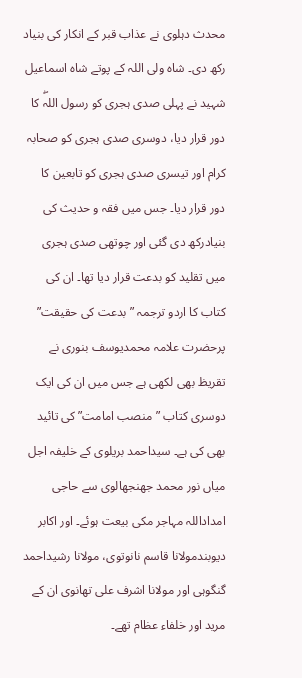محدث دہلوی نے عذاب قبر کے انکار کی بنیاد رکھ دی۔ شاہ ولی اللہ کے پوتے شاہ اسماعیل شہید نے پہلی صدی ہجری کو رسول اللہۖ کا دور قرار دیا، دوسری صدی ہجری کو صحابہ کرام اور تیسری صدی ہجری کو تابعین کا دور قرار دیا۔ جس میں فقہ و حدیث کی بنیادرکھ دی گئی اور چوتھی صدی ہجری میں تقلید کو بدعت قرار دیا تھا۔ ان کی کتاب کا اردو ترجمہ ”بدعت کی حقیقت” پرحضرت علامہ محمدیوسف بنوری نے تقریظ بھی لکھی ہے جس میں ان کی ایک دوسری کتاب ”منصب امامت” کی تائید بھی کی ہے۔ سیداحمد بریلوی کے خلیفہ اجل میاں نور محمد جھنجھالوی سے حاجی امداداللہ مہاجر مکی بیعت ہوئے۔ اور اکابر دیوبندمولانا قاسم نانوتوی، مولانا رشیداحمد گنگوہی اور مولانا اشرف علی تھانوی ان کے مرید اور خلفاء عظام تھے۔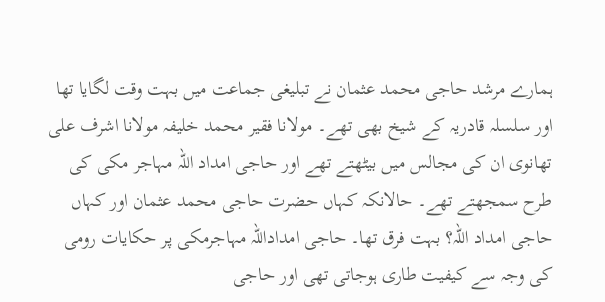ہمارے مرشد حاجی محمد عثمان نے تبلیغی جماعت میں بہت وقت لگایا تھا اور سلسلہ قادریہ کے شیخ بھی تھے۔ مولانا فقیر محمد خلیفہ مولانا اشرف علی تھانوی ان کی مجالس میں بیٹھتے تھے اور حاجی امداد اللہ مہاجر مکی کی طرح سمجھتے تھے۔ حالانکہ کہاں حضرت حاجی محمد عثمان اور کہاں حاجی امداد اللہ؟ بہت فرق تھا۔ حاجی امداداللہ مہاجرمکی پر حکایات رومی کی وجہ سے کیفیت طاری ہوجاتی تھی اور حاجی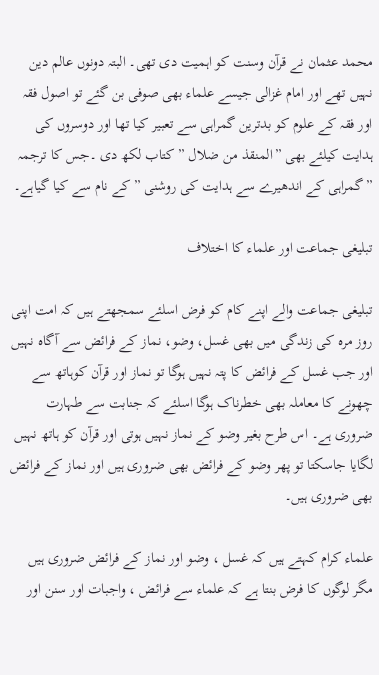محمد عثمان نے قرآن وسنت کو اہمیت دی تھی۔ البتہ دونوں عالم دین نہیں تھے اور امام غزالی جیسے علماء بھی صوفی بن گئے تو اصول فقہ اور فقہ کے علوم کو بدترین گمراہی سے تعبیر کیا تھا اور دوسروں کی ہدایت کیلئے بھی ”المنقذ من ضلال ” کتاب لکھ دی ۔جس کا ترجمہ ”گمراہی کے اندھیرے سے ہدایت کی روشنی ” کے نام سے کیا گیاہے۔

تبلیغی جماعت اور علماء کا اختلاف

تبلیغی جماعت والے اپنے کام کو فرض اسلئے سمجھتے ہیں کہ امت اپنی روز مرہ کی زندگی میں بھی غسل، وضو، نماز کے فرائض سے آگاہ نہیں اور جب غسل کے فرائض کا پتہ نہیں ہوگا تو نماز اور قرآن کوہاتھ سے چھونے کا معاملہ بھی خطرناک ہوگا اسلئے کہ جنابت سے طہارت ضروری ہے۔ اس طرح بغیر وضو کے نماز نہیں ہوتی اور قرآن کو ہاتھ نہیں لگایا جاسکتا تو پھر وضو کے فرائض بھی ضروری ہیں اور نماز کے فرائض بھی ضروری ہیں۔

علماء کرام کہتے ہیں کہ غسل ، وضو اور نماز کے فرائض ضروری ہیں مگر لوگوں کا فرض بنتا ہے کہ علماء سے فرائض ، واجبات اور سنن اور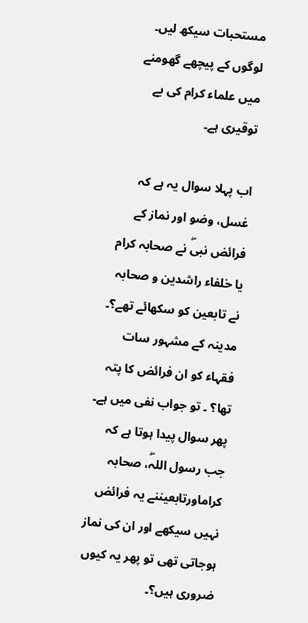مستحبات سیکھ لیں۔ لوگوں کے پیچھے گھومنے میں علماء کرام کی بے توقیری ہے۔

اب پہلا سوال یہ ہے کہ غسل، وضو اور نماز کے فرائض نبیۖ نے صحابہ کرام یا خلفاء راشدین و صحابہ نے تابعین کو سکھائے تھے؟۔ مدینہ کے مشہور سات فقہاء کو ان فرائض کا پتہ تھا؟ ۔ تو جواب نفی میں ہے۔ پھر سوال پیدا ہوتا ہے کہ جب رسول اللہۖ، صحابہ کراماورتابعیننے یہ فرائض نہیں سیکھے اور ان کی نماز ہوجاتی تھی تو پھر یہ کیوں ضروری ہیں؟۔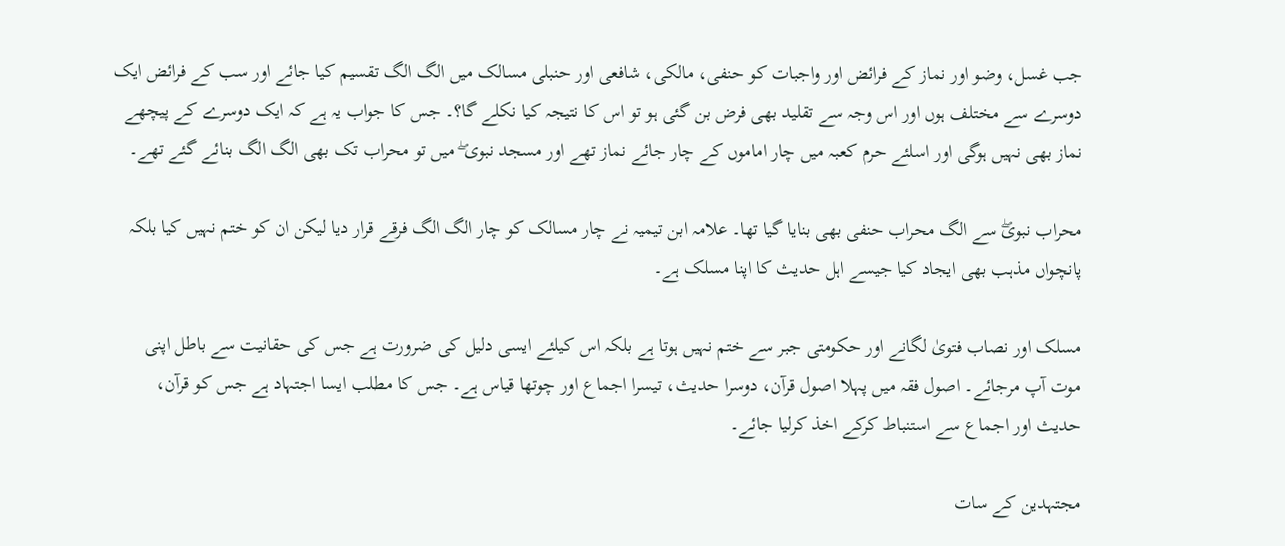جب غسل، وضو اور نماز کے فرائض اور واجبات کو حنفی، مالکی، شافعی اور حنبلی مسالک میں الگ الگ تقسیم کیا جائے اور سب کے فرائض ایک دوسرے سے مختلف ہوں اور اس وجہ سے تقلید بھی فرض بن گئی ہو تو اس کا نتیجہ کیا نکلے گا؟۔ جس کا جواب یہ ہے کہ ایک دوسرے کے پیچھے نماز بھی نہیں ہوگی اور اسلئے حرم کعبہ میں چار اماموں کے چار جائے نماز تھے اور مسجد نبوی ۖ میں تو محراب تک بھی الگ الگ بنائے گئے تھے۔

محراب نبویۖ سے الگ محراب حنفی بھی بنایا گیا تھا۔ علامہ ابن تیمیہ نے چار مسالک کو چار الگ الگ فرقے قرار دیا لیکن ان کو ختم نہیں کیا بلکہ پانچواں مذہب بھی ایجاد کیا جیسے اہل حدیث کا اپنا مسلک ہے۔

مسلک اور نصاب فتویٰ لگانے اور حکومتی جبر سے ختم نہیں ہوتا ہے بلکہ اس کیلئے ایسی دلیل کی ضرورت ہے جس کی حقانیت سے باطل اپنی موت آپ مرجائے۔ اصول فقہ میں پہلا اصول قرآن، دوسرا حدیث، تیسرا اجماع اور چوتھا قیاس ہے۔ جس کا مطلب ایسا اجتہاد ہے جس کو قرآن، حدیث اور اجماع سے استنباط کرکے اخذ کرلیا جائے۔

مجتہدین کے سات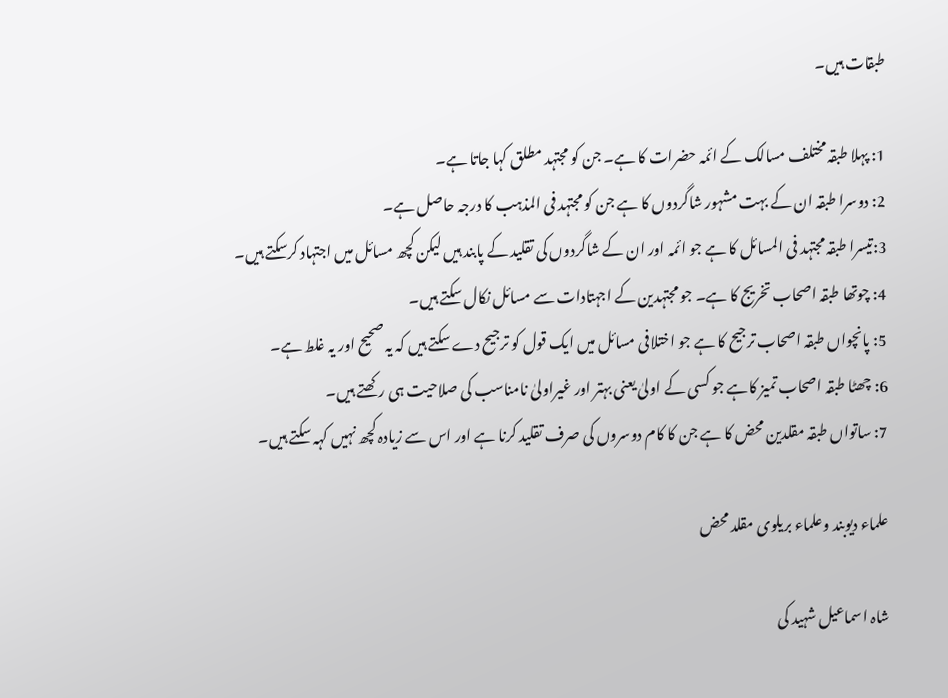طبقات ہیں۔

1: پہلا طبقہ مختلف مسالک کے ائمہ حضرات کا ہے۔ جن کو مجتہد مطلق کہا جاتا ہے۔
2: دوسرا طبقہ ان کے بہت مشہور شاگردوں کا ہے جن کو مجتہد فی المذہب کا درجہ حاصل ہے۔
3:تیسرا طبقہ مجتہد فی المسائل کا ہے جو ائمہ اور ان کے شاگردوں کی تقلید کے پابند ہیں لیکن کچھ مسائل میں اجتہاد کرسکتے ہیں۔
4: چوتھا طبقہ اصحاب تخریج کا ہے۔ جو مجتہدین کے اجہتادات سے مسائل نکال سکتے ہیں۔
5: پانچواں طبقہ اصحاب ترجیح کا ہے جو اختلافی مسائل میں ایک قول کو ترجیح دے سکتے ہیں کہ یہ صحیح اور یہ غلط ہے۔
6: چھٹا طبقہ اصحاب تمیز کاہے جو کسی کے اولیٰ یعنی بہتر اور غیراولیٰ نامناسب کی صلاحیت ہی رکھتے ہیں۔
7: ساتواں طبقہ مقلدین محض کا ہے جن کا کام دوسروں کی صرف تقلید کرنا ہے اور اس سے زیادہ کچھ نہیں کہہ سکتے ہیں۔

علماء دیوبند وعلماء بریلوی مقلد محض

شاہ اسماعیل شہید کی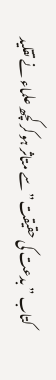کتاب ”بدعت کی حقیقت” سے متاثر ہوکر کچھ علماء نے تقلید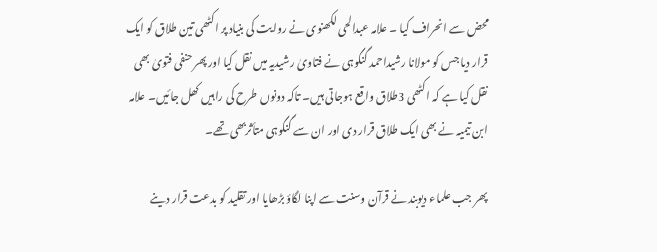محض سے انحراف کیا ۔ علامہ عبدالحی لکھنوی نے روایت کی بنیاد پر اکٹھی تین طلاق کو ایک قرار دیا جس کو مولانا رشیداحمد گنگوہی نے فتاویٰ رشیدیہ میں نقل کیا اور پھر حنفی فتویٰ بھی نقل کیا ہے کہ اکٹھی 3طلاق واقع ہوجاتی ہیں۔ تاکہ دونوں طرح کی راہیں کھل جائیں۔ علامہ ابن تیمیہ نے بھی ایک طلاق قرار دی اور ان سے گنگوہی متأثربھی تھے۔

پھر جب علماء دیوبند نے قرآن وسنت سے اپنا لگاؤ بڑھایا اور تقلید کو بدعت قرار دینے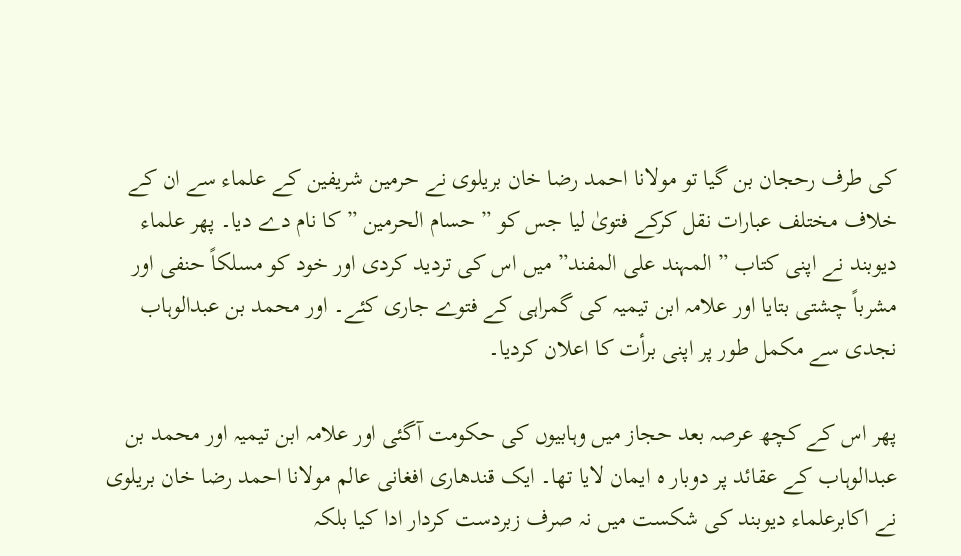کی طرف رحجان بن گیا تو مولانا احمد رضا خان بریلوی نے حرمین شریفین کے علماء سے ان کے خلاف مختلف عبارات نقل کرکے فتویٰ لیا جس کو ” حسام الحرمین ” کا نام دے دیا۔ پھر علماء دیوبند نے اپنی کتاب ” المہند علی المفند” میں اس کی تردید کردی اور خود کو مسلکاً حنفی اور مشرباً چشتی بتایا اور علامہ ابن تیمیہ کی گمراہی کے فتوے جاری کئے۔ اور محمد بن عبدالوہاب نجدی سے مکمل طور پر اپنی برأت کا اعلان کردیا۔

پھر اس کے کچھ عرصہ بعد حجاز میں وہابیوں کی حکومت آگئی اور علامہ ابن تیمیہ اور محمد بن عبدالوہاب کے عقائد پر دوبار ہ ایمان لایا تھا۔ ایک قندھاری افغانی عالم مولانا احمد رضا خان بریلوی نے اکابرعلماء دیوبند کی شکست میں نہ صرف زبردست کردار ادا کیا بلکہ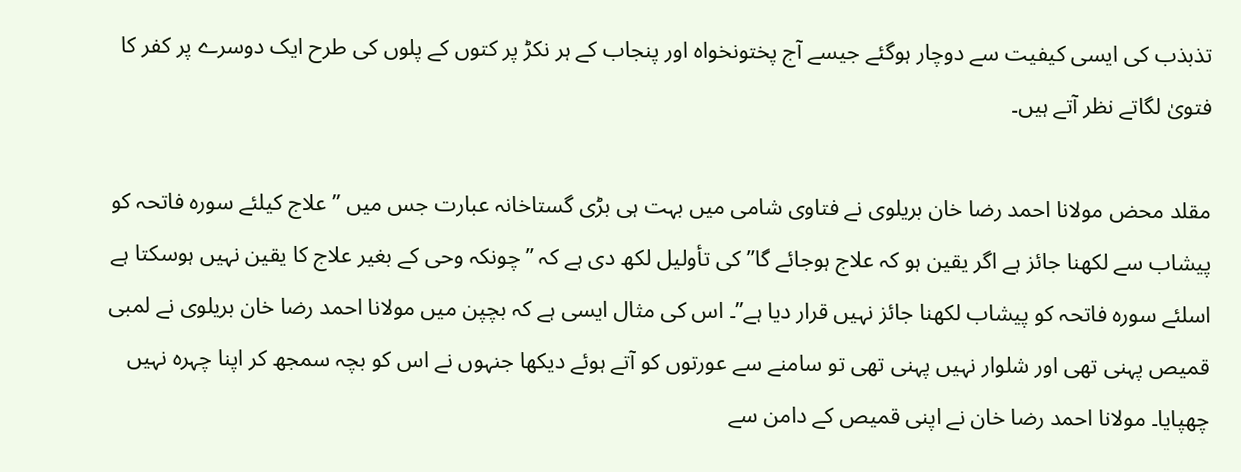تذبذب کی ایسی کیفیت سے دوچار ہوگئے جیسے آج پختونخواہ اور پنجاب کے ہر نکڑ پر کتوں کے پلوں کی طرح ایک دوسرے پر کفر کا فتویٰ لگاتے نظر آتے ہیں۔

مقلد محض مولانا احمد رضا خان بریلوی نے فتاوی شامی میں بہت ہی بڑی گستاخانہ عبارت جس میں ”علاج کیلئے سورہ فاتحہ کو پیشاب سے لکھنا جائز ہے اگر یقین ہو کہ علاج ہوجائے گا”کی تأولیل لکھ دی ہے کہ ”چونکہ وحی کے بغیر علاج کا یقین نہیں ہوسکتا ہے اسلئے سورہ فاتحہ کو پیشاب لکھنا جائز نہیں قرار دیا ہے”۔ اس کی مثال ایسی ہے کہ بچپن میں مولانا احمد رضا خان بریلوی نے لمبی قمیص پہنی تھی اور شلوار نہیں پہنی تھی تو سامنے سے عورتوں کو آتے ہوئے دیکھا جنہوں نے اس کو بچہ سمجھ کر اپنا چہرہ نہیں چھپایا۔ مولانا احمد رضا خان نے اپنی قمیص کے دامن سے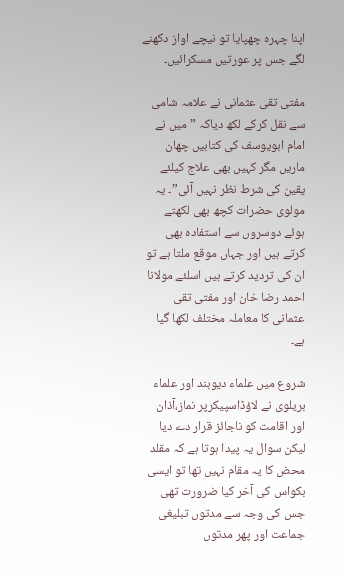اپنا چہرہ چھپایا تو نیچے اواز دکھنے لگے جس پر عورتیں مسکرائیں۔

مفتی تقی عثمانی نے علامہ شامی سے نقل کرکے لکھ دیاکہ ” میں نے امام ابویوسف کی کتابیں چھان ماریں مگر کہیں بھی علاج کیلئے یقین کی شرط نظر نہیں آئی”۔ یہ مولوی حضرات کچھ بھی لکھتے ہوئے دوسروں سے استفادہ بھی کرتے ہیں اور جہاں موقع ملتا ہے تو ان کی تردید کرتے ہیں اسلئے مولانا احمد رضا خان اور مفتی تقی عثمانی کا معاملہ مختلف لکھا گیا ہے۔

شروع میں علماء دیوبند اور علماء بریلوی نے لاؤڈاسپیکرپر نماز،آذان اور اقامت کو ناجائز قرار دے دیا لیکن سوال یہ پیدا ہوتا ہے کہ مقلد محض کا یہ مقام نہیں تھا تو ایسی بکواس کی آخر کیا ضرورت تھی جس کی وجہ سے مدتوں تبلیغی جماعت اور پھر مدتوں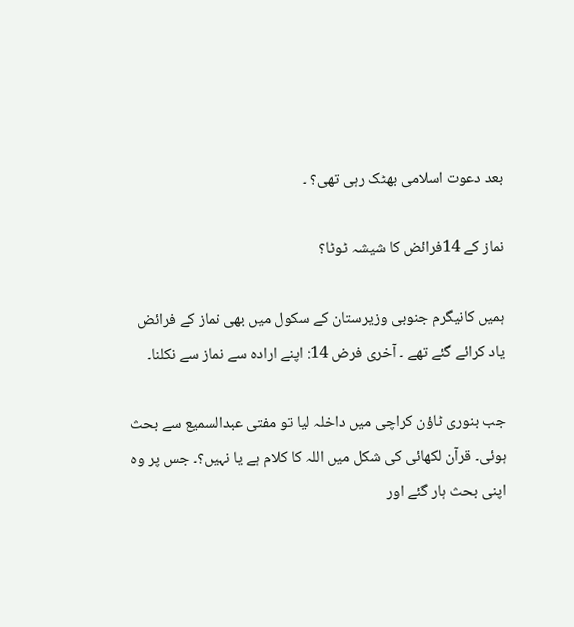بعد دعوت اسلامی بھٹک رہی تھی؟ ۔

نماز کے 14فرائض کا شیشہ ٹوٹا؟

ہمیں کانیگرم جنوبی وزیرستان کے سکول میں بھی نماز کے فرائض یاد کرائے گئے تھے ۔ آخری فرض 14: اپنے ارادہ سے نماز سے نکلنا۔

جب بنوری ٹاؤن کراچی میں داخلہ لیا تو مفتی عبدالسمیع سے بحث ہوئی۔ قرآن لکھائی کی شکل میں اللہ کا کلام ہے یا نہیں؟۔ جس پر وہ اپنی بحث ہار گئے اور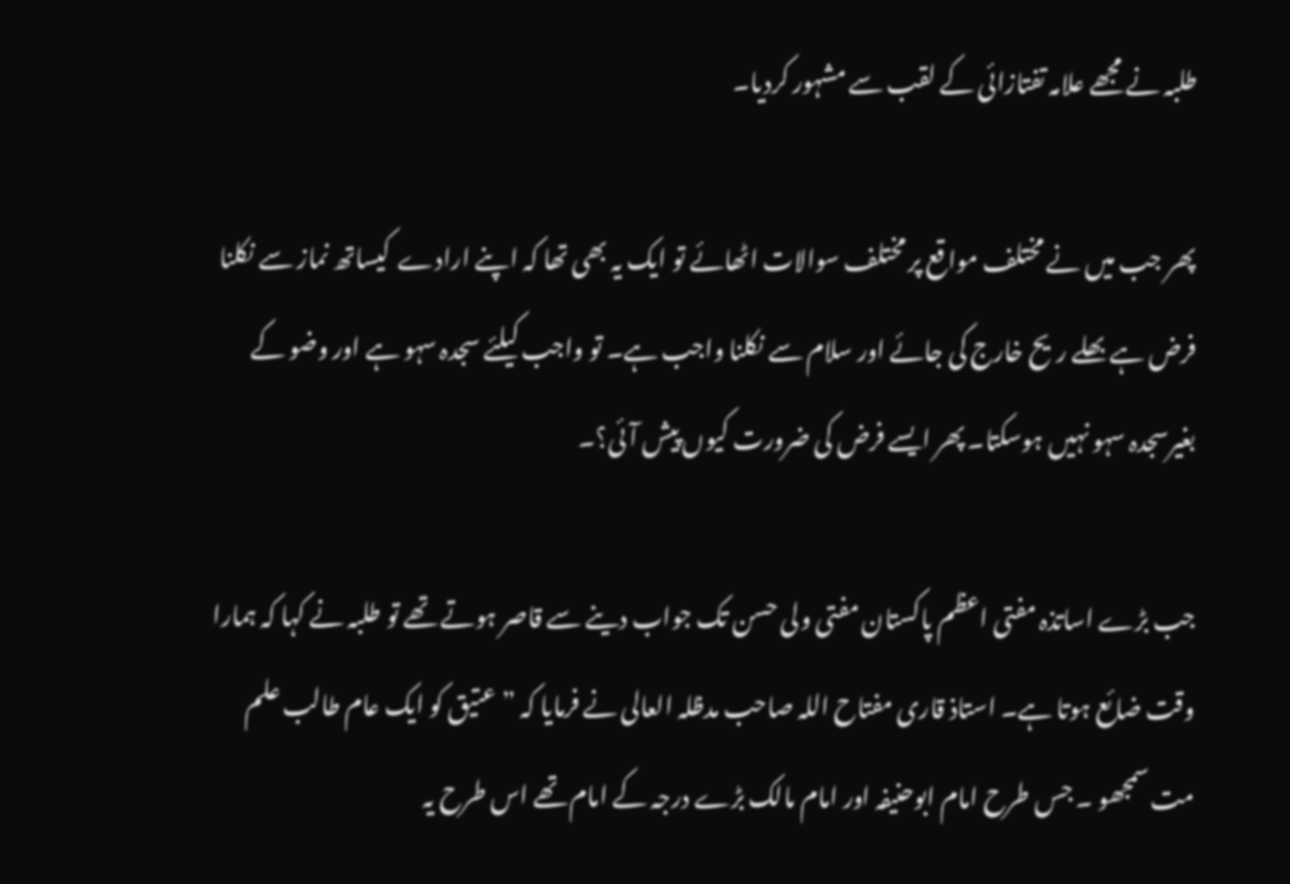طلبہ نے مجھے علامہ تفتازائی کے لقب سے مشہور کردیا۔

پھر جب میں نے مختلف مواقع پر مختلف سوالات اٹھائے تو ایک یہ بھی تھا کہ اپنے ارادے  کیساتھ نماز سے نکلنا فرض ہے بھلے ریح خارج کی جائے اور سلام سے نکلنا واجب ہے۔ تو واجب کیلئے سجدہ سہو ہے اور وضو کے بغیرسجدہ سہو نہیں ہوسکتا۔ پھر ایسے فرض کی ضرورت کیوں پیش آئی؟۔

جب بڑے اساتذہ مفتی اعظم پاکستان مفتی ولی حسن تک جواب دینے سے قاصر ہوتے تھے تو طلبہ نے کہا کہ ہمارا وقت ضائع ہوتا ہے۔ استاذ قاری مفتاح اللہ صاحب مدظلہ العالی نے فرمایا کہ ” عتیق کو ایک عام طالب علم مت سمجھو ۔ جس طرح امام ابوحنیفہ اور امام مالک بڑے درجہ کے امام تھے اس طرح یہ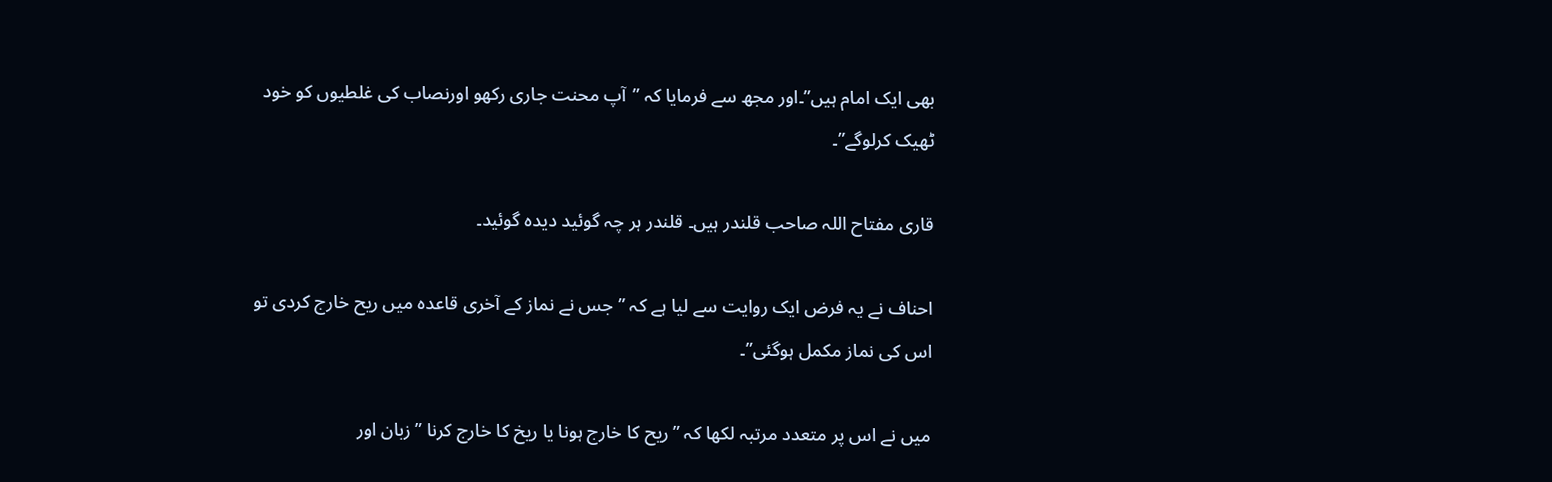بھی ایک امام ہیں”۔اور مجھ سے فرمایا کہ ”آپ محنت جاری رکھو اورنصاب کی غلطیوں کو خود ٹھیک کرلوگے”۔

قاری مفتاح اللہ صاحب قلندر ہیں۔ قلندر ہر چہ گوئید دیدہ گوئید۔

احناف نے یہ فرض ایک روایت سے لیا ہے کہ ” جس نے نماز کے آخری قاعدہ میں ریح خارج کردی تو اس کی نماز مکمل ہوگئی”۔

میں نے اس پر متعدد مرتبہ لکھا کہ ”ریح کا خارج ہونا یا ریخ کا خارج کرنا ” زبان اور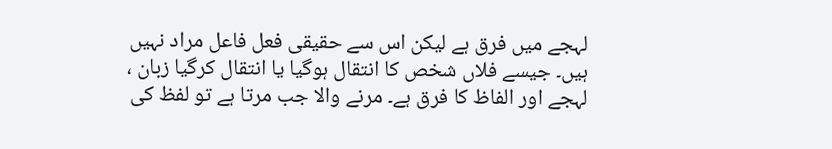لہجے میں فرق ہے لیکن اس سے حقیقی فعل فاعل مراد نہیں ہیں۔ جیسے فلاں شخص کا انتقال ہوگیا یا انتقال کرگیا زبان ، لہجے اور الفاظ کا فرق ہے۔ مرنے والا جب مرتا ہے تو لفظ کی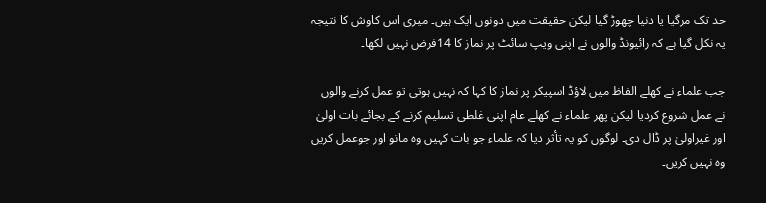حد تک مرگیا یا دنیا چھوڑ گیا لیکن حقیقت میں دونوں ایک ہیں۔ میری اس کاوش کا نتیجہ یہ نکل گیا ہے کہ رائیونڈ والوں نے اپنی ویپ سائٹ پر نماز کا 14فرض نہیں لکھا۔

جب علماء نے کھلے الفاظ میں لاؤڈ اسپیکر پر نماز کا کہا کہ نہیں ہوتی تو عمل کرنے والوں نے عمل شروع کردیا لیکن پھر علماء نے کھلے عام اپنی غلطی تسلیم کرنے کے بجائے بات اولیٰ اور غیراولیٰ پر ڈال دی۔ لوگوں کو یہ تأثر دیا کہ علماء جو بات کہیں وہ مانو اور جوعمل کریں وہ نہیں کریں۔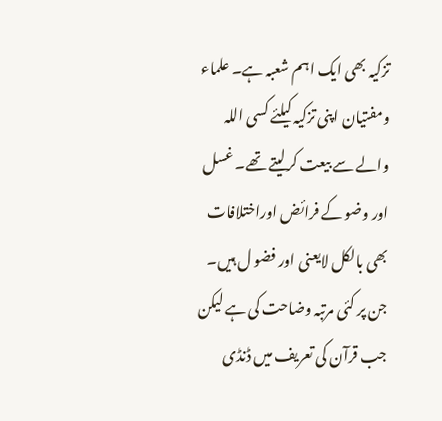تزکیہ بھی ایک اہم شعبہ ہے۔ علماء ومفتیان اپنی تزکیہ کیلئے کسی اللہ والے سے بیعت کرلیتے تھے۔ غسل اور وضو کے فرائض اوراختلافات بھی بالکل لایعنی اور فضو ل ہیں۔ جن پر کئی مرتبہ وضاحت کی ہے لیکن جب قرآن کی تعریف میں ڈنڈی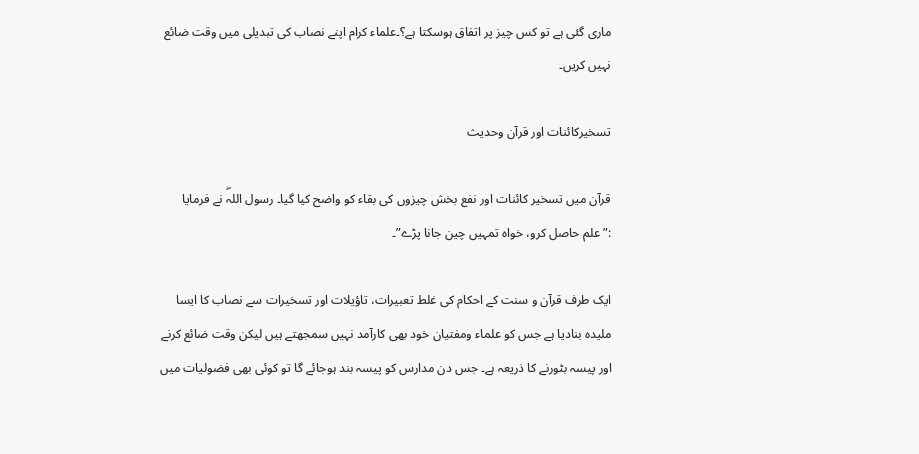ماری گئی ہے تو کس چیز پر اتفاق ہوسکتا ہے؟۔علماء کرام اپنے نصاب کی تبدیلی میں وقت ضائع نہیں کریں۔

تسخیرکائنات اور قرآن وحدیث

قرآن میں تسخیر کائنات اور نفع بخش چیزوں کی بقاء کو واضح کیا گیا۔ رسول اللہۖ نے فرمایا :”علم حاصل کرو، خواہ تمہیں چین جانا پڑے”۔

ایک طرف قرآن و سنت کے احکام کی غلط تعبیرات، تاؤیلات اور تسخیرات سے نصاب کا ایسا ملیدہ بنادیا ہے جس کو علماء ومفتیان خود بھی کارآمد نہیں سمجھتے ہیں لیکن وقت ضائع کرنے اور پیسہ بٹورنے کا ذریعہ ہے۔ جس دن مدارس کو پیسہ بند ہوجائے گا تو کوئی بھی فضولیات میں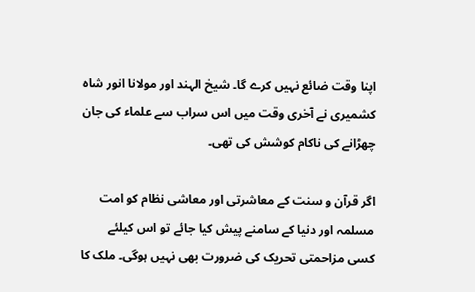اپنا وقت ضائع نہیں کرے گا۔ شیخ الہند اور مولانا انور شاہ کشمیری نے آخری وقت میں اس سراب سے علماء کی جان چھڑانے کی ناکام کوشش کی تھی۔

اگر قرآن و سنت کے معاشرتی اور معاشی نظام کو امت مسلمہ اور دنیا کے سامنے پیش کیا جائے تو اس کیلئے کسی مزاحمتی تحریک کی ضرورت بھی نہیں ہوگی۔ ملک کا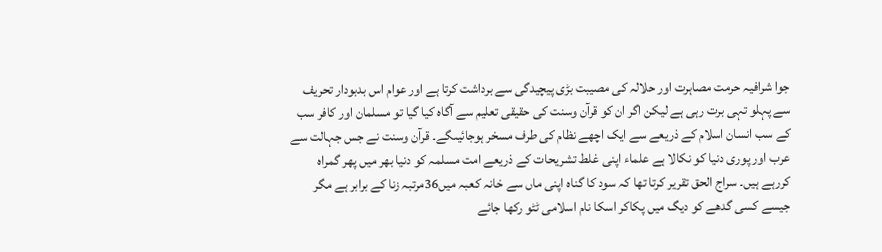جوا شرافیہ حرمت مصاہرت اور حلالہ کی مصیبت بڑی پیچیدگی سے برداشت کرتا ہے اور عوام اس بدبودار تحریف سے پہلو تہی برت رہی ہے لیکن اگر ان کو قرآن وسنت کی حقیقی تعلیم سے آگاہ کیا گیا تو مسلمان اور کافر سب کے سب انسان اسلام کے ذریعے سے ایک اچھے نظام کی طرف مسخر ہوجائیںگے۔ قرآن وسنت نے جس جہالت سے عرب اور پوری دنیا کو نکالا ہے علماء اپنی غلط تشریحات کے ذریعے امت مسلمہ کو دنیا بھر میں پھر گمراہ کررہے ہیں۔ سراج الحق تقریر کرتا تھا کہ سود کا گناہ اپنی ماں سے خانہ کعبہ میں36مرتبہ زنا کے برابر ہے مگر جیسے کسی گدھے کو دیگ میں پکاکر اسکا نام اسلامی ٹٹو رکھا جائے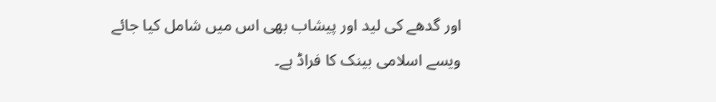اور گدھے کی لید اور پیشاب بھی اس میں شامل کیا جائے ویسے اسلامی بینک کا فراڈ ہے۔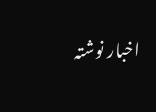اخبار نوشتہ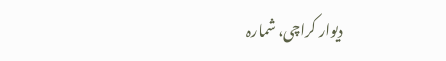دیوار کراچی، شمارہ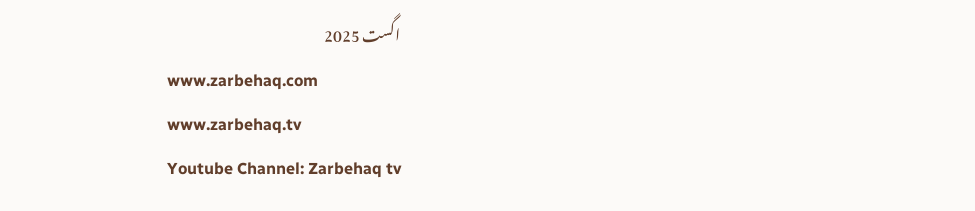اگست 2025
www.zarbehaq.com
www.zarbehaq.tv
Youtube Channel: Zarbehaq tv